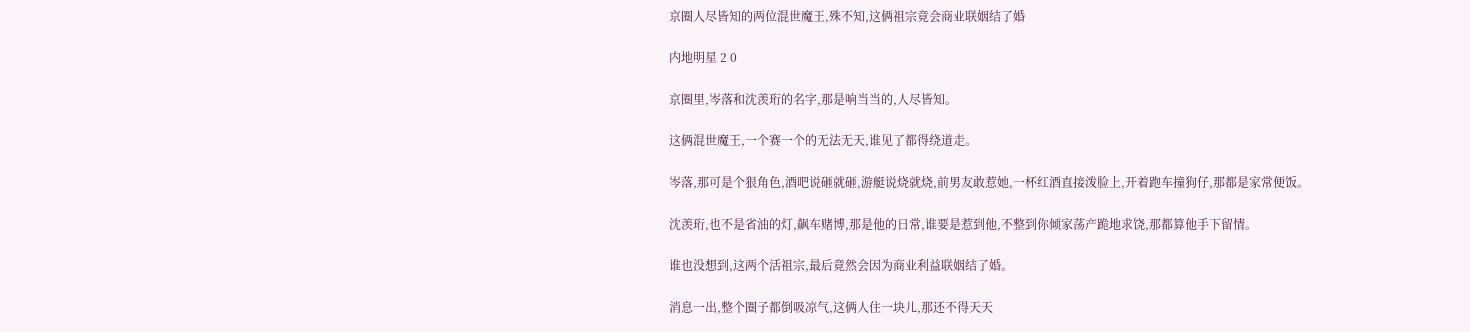京圈人尽皆知的两位混世魔王,殊不知,这俩祖宗竟会商业联姻结了婚

内地明星 2 0

京圈里,岑落和沈羡珩的名字,那是响当当的,人尽皆知。

这俩混世魔王,一个赛一个的无法无天,谁见了都得绕道走。

岑落,那可是个狠角色,酒吧说砸就砸,游艇说烧就烧,前男友敢惹她,一杯红酒直接泼脸上,开着跑车撞狗仔,那都是家常便饭。

沈羡珩,也不是省油的灯,飙车赌博,那是他的日常,谁要是惹到他,不整到你倾家荡产跪地求饶,那都算他手下留情。

谁也没想到,这两个活祖宗,最后竟然会因为商业利益联姻结了婚。

消息一出,整个圈子都倒吸凉气,这俩人住一块儿,那还不得天天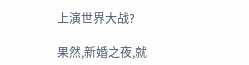上演世界大战?

果然,新婚之夜,就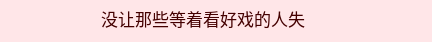没让那些等着看好戏的人失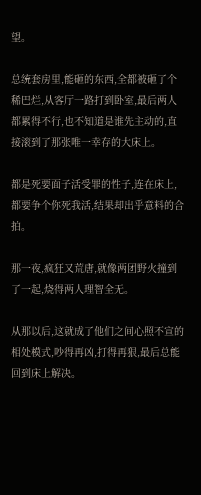望。

总统套房里,能砸的东西,全都被砸了个稀巴烂,从客厅一路打到卧室,最后两人都累得不行,也不知道是谁先主动的,直接滚到了那张唯一幸存的大床上。

都是死要面子活受罪的性子,连在床上,都要争个你死我活,结果却出乎意料的合拍。

那一夜,疯狂又荒唐,就像两团野火撞到了一起,烧得两人理智全无。

从那以后,这就成了他们之间心照不宣的相处模式,吵得再凶,打得再狠,最后总能回到床上解决。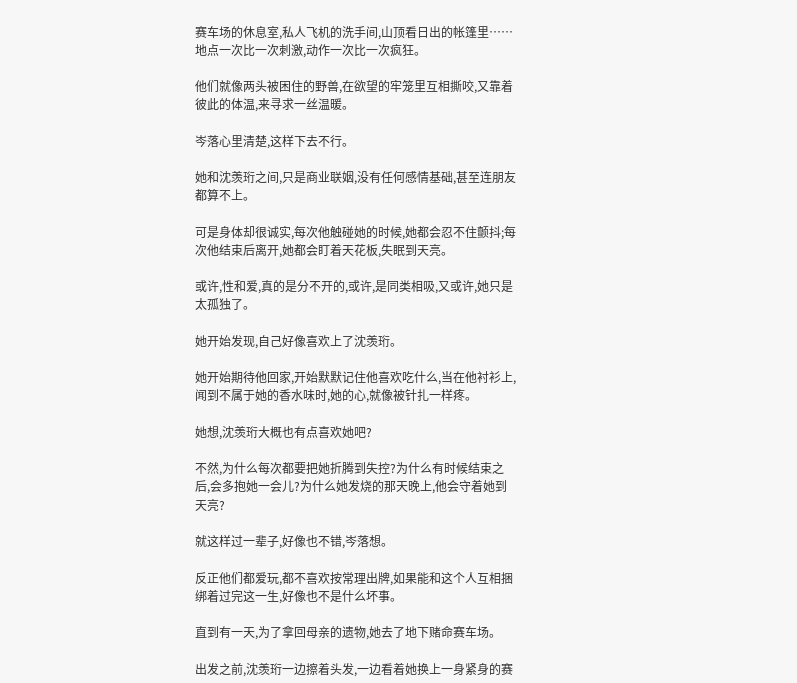赛车场的休息室,私人飞机的洗手间,山顶看日出的帐篷里……地点一次比一次刺激,动作一次比一次疯狂。

他们就像两头被困住的野兽,在欲望的牢笼里互相撕咬,又靠着彼此的体温,来寻求一丝温暖。

岑落心里清楚,这样下去不行。

她和沈羡珩之间,只是商业联姻,没有任何感情基础,甚至连朋友都算不上。

可是身体却很诚实,每次他触碰她的时候,她都会忍不住颤抖;每次他结束后离开,她都会盯着天花板,失眠到天亮。

或许,性和爱,真的是分不开的,或许,是同类相吸,又或许,她只是太孤独了。

她开始发现,自己好像喜欢上了沈羡珩。

她开始期待他回家,开始默默记住他喜欢吃什么,当在他衬衫上,闻到不属于她的香水味时,她的心,就像被针扎一样疼。

她想,沈羡珩大概也有点喜欢她吧?

不然,为什么每次都要把她折腾到失控?为什么有时候结束之后,会多抱她一会儿?为什么她发烧的那天晚上,他会守着她到天亮?

就这样过一辈子,好像也不错,岑落想。

反正他们都爱玩,都不喜欢按常理出牌,如果能和这个人互相捆绑着过完这一生,好像也不是什么坏事。

直到有一天,为了拿回母亲的遗物,她去了地下赌命赛车场。

出发之前,沈羡珩一边擦着头发,一边看着她换上一身紧身的赛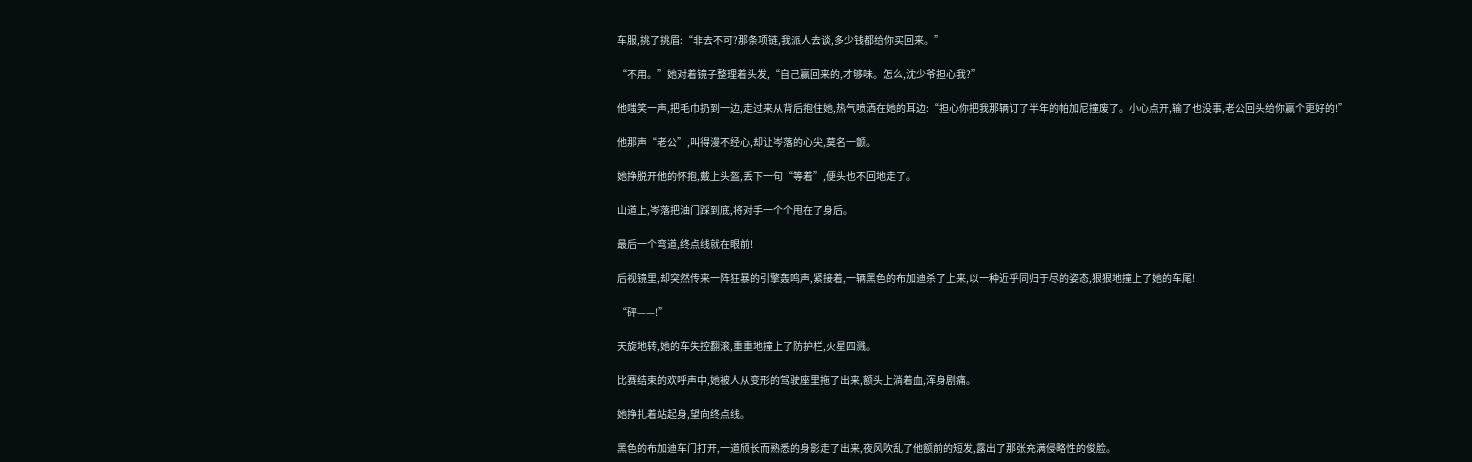车服,挑了挑眉:“非去不可?那条项链,我派人去谈,多少钱都给你买回来。”

“不用。”她对着镜子整理着头发,“自己赢回来的,才够味。怎么,沈少爷担心我?”

他嗤笑一声,把毛巾扔到一边,走过来从背后抱住她,热气喷洒在她的耳边:“担心你把我那辆订了半年的帕加尼撞废了。小心点开,输了也没事,老公回头给你赢个更好的!”

他那声“老公”,叫得漫不经心,却让岑落的心尖,莫名一颤。

她挣脱开他的怀抱,戴上头盔,丢下一句“等着”,便头也不回地走了。

山道上,岑落把油门踩到底,将对手一个个甩在了身后。

最后一个弯道,终点线就在眼前!

后视镜里,却突然传来一阵狂暴的引擎轰鸣声,紧接着,一辆黑色的布加迪杀了上来,以一种近乎同归于尽的姿态,狠狠地撞上了她的车尾!

“砰——!”

天旋地转,她的车失控翻滚,重重地撞上了防护栏,火星四溅。

比赛结束的欢呼声中,她被人从变形的驾驶座里拖了出来,额头上淌着血,浑身剧痛。

她挣扎着站起身,望向终点线。

黑色的布加迪车门打开,一道颀长而熟悉的身影走了出来,夜风吹乱了他额前的短发,露出了那张充满侵略性的俊脸。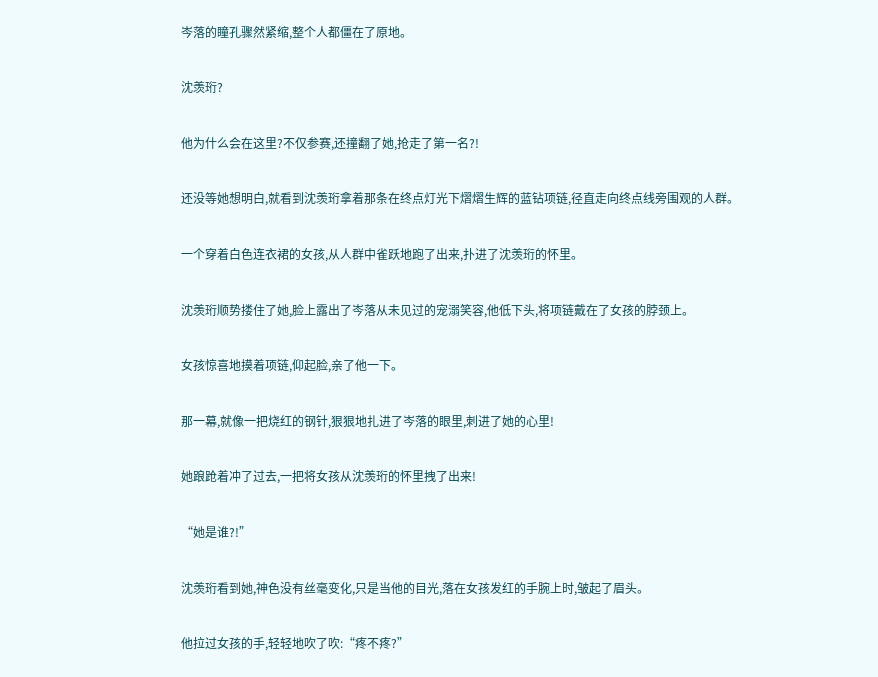岑落的瞳孔骤然紧缩,整个人都僵在了原地。

沈羡珩?

他为什么会在这里?不仅参赛,还撞翻了她,抢走了第一名?!

还没等她想明白,就看到沈羡珩拿着那条在终点灯光下熠熠生辉的蓝钻项链,径直走向终点线旁围观的人群。

一个穿着白色连衣裙的女孩,从人群中雀跃地跑了出来,扑进了沈羡珩的怀里。

沈羡珩顺势搂住了她,脸上露出了岑落从未见过的宠溺笑容,他低下头,将项链戴在了女孩的脖颈上。

女孩惊喜地摸着项链,仰起脸,亲了他一下。

那一幕,就像一把烧红的钢针,狠狠地扎进了岑落的眼里,刺进了她的心里!

她踉跄着冲了过去,一把将女孩从沈羡珩的怀里拽了出来!

“她是谁?!”

沈羡珩看到她,神色没有丝毫变化,只是当他的目光,落在女孩发红的手腕上时,皱起了眉头。

他拉过女孩的手,轻轻地吹了吹:“疼不疼?”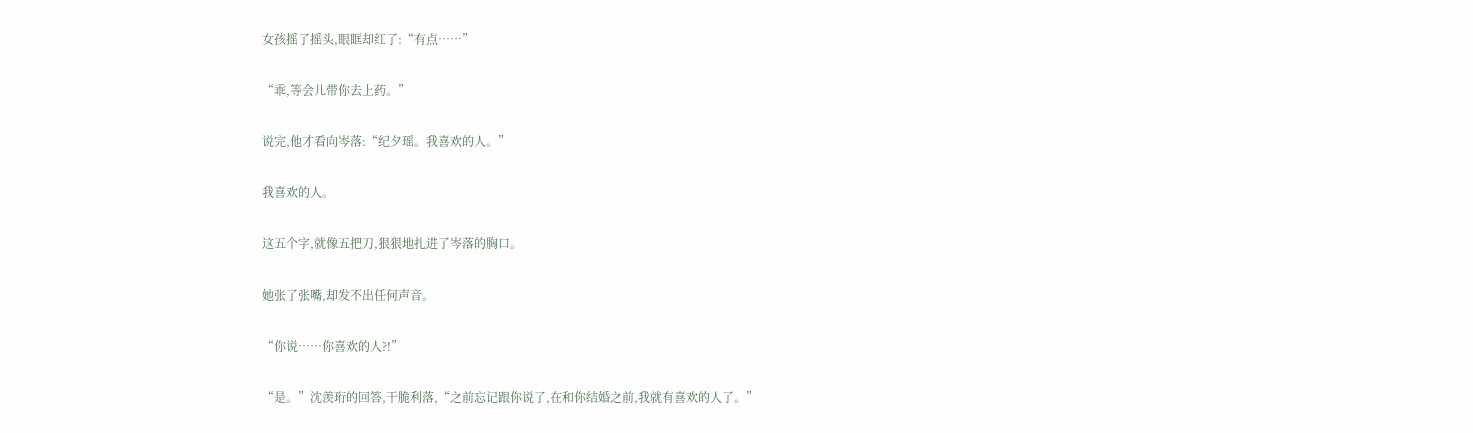女孩摇了摇头,眼眶却红了:“有点……”

“乖,等会儿带你去上药。”

说完,他才看向岑落:“纪夕瑶。我喜欢的人。”

我喜欢的人。

这五个字,就像五把刀,狠狠地扎进了岑落的胸口。

她张了张嘴,却发不出任何声音。

“你说……你喜欢的人?!”

“是。”沈羡珩的回答,干脆利落,“之前忘记跟你说了,在和你结婚之前,我就有喜欢的人了。”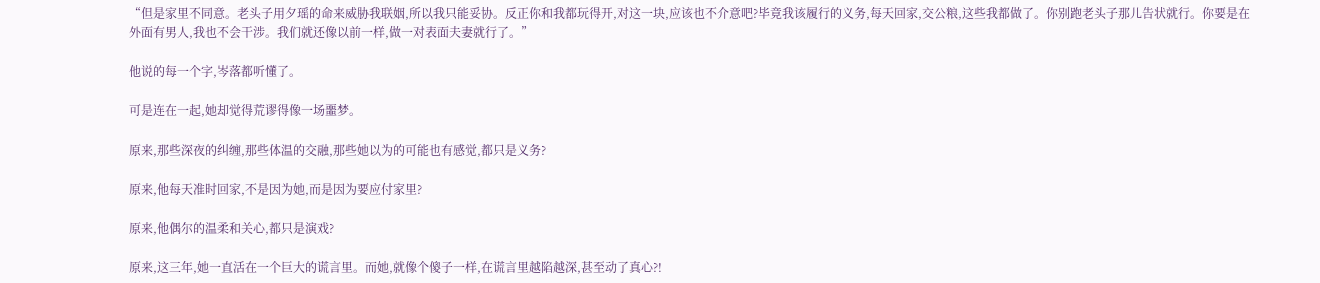“但是家里不同意。老头子用夕瑶的命来威胁我联姻,所以我只能妥协。反正你和我都玩得开,对这一块,应该也不介意吧?毕竟我该履行的义务,每天回家,交公粮,这些我都做了。你别跑老头子那儿告状就行。你要是在外面有男人,我也不会干涉。我们就还像以前一样,做一对表面夫妻就行了。”

他说的每一个字,岑落都听懂了。

可是连在一起,她却觉得荒谬得像一场噩梦。

原来,那些深夜的纠缠,那些体温的交融,那些她以为的可能也有感觉,都只是义务?

原来,他每天准时回家,不是因为她,而是因为要应付家里?

原来,他偶尔的温柔和关心,都只是演戏?

原来,这三年,她一直活在一个巨大的谎言里。而她,就像个傻子一样,在谎言里越陷越深,甚至动了真心?!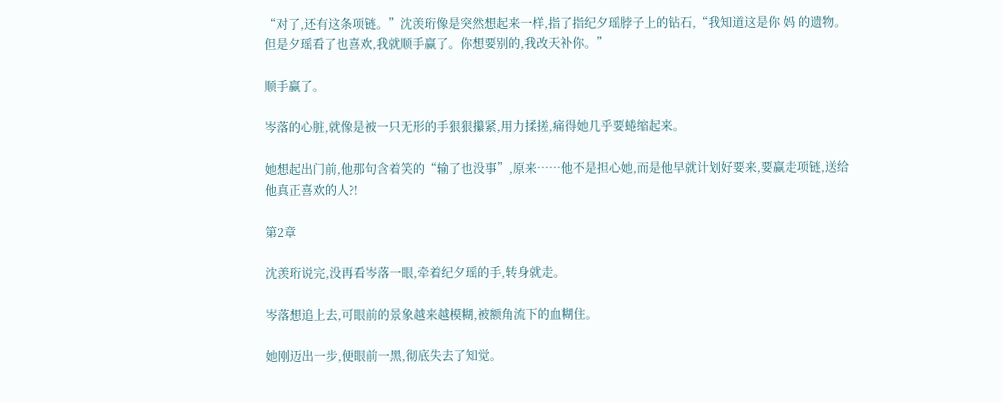“对了,还有这条项链。”沈羡珩像是突然想起来一样,指了指纪夕瑶脖子上的钻石,“我知道这是你 妈 的遗物。但是夕瑶看了也喜欢,我就顺手赢了。你想要别的,我改天补你。”

顺手赢了。

岑落的心脏,就像是被一只无形的手狠狠攥紧,用力揉搓,痛得她几乎要蜷缩起来。

她想起出门前,他那句含着笑的“输了也没事”,原来……他不是担心她,而是他早就计划好要来,要赢走项链,送给他真正喜欢的人?!

第2章

沈羡珩说完,没再看岑落一眼,牵着纪夕瑶的手,转身就走。

岑落想追上去,可眼前的景象越来越模糊,被额角流下的血糊住。

她刚迈出一步,便眼前一黑,彻底失去了知觉。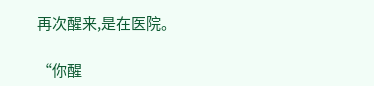再次醒来,是在医院。

“你醒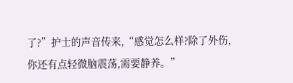了?”护士的声音传来,“感觉怎么样?除了外伤,你还有点轻微脑震荡,需要静养。”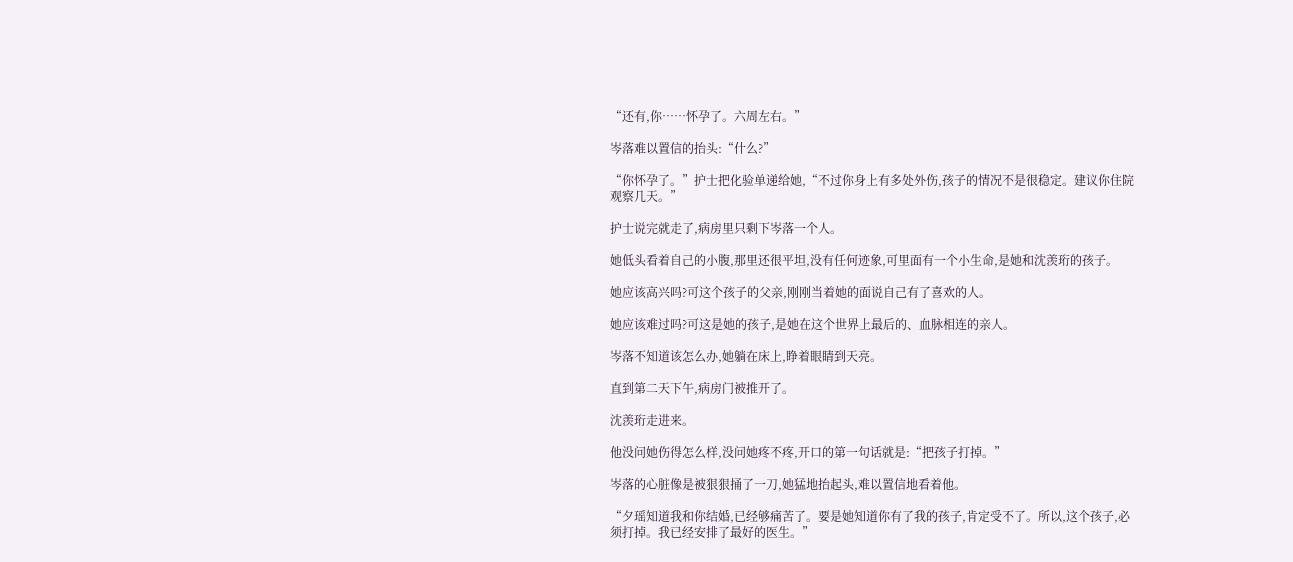“还有,你……怀孕了。六周左右。”

岑落难以置信的抬头:“什么?”

“你怀孕了。”护士把化验单递给她,“不过你身上有多处外伤,孩子的情况不是很稳定。建议你住院观察几天。”

护士说完就走了,病房里只剩下岑落一个人。

她低头看着自己的小腹,那里还很平坦,没有任何迹象,可里面有一个小生命,是她和沈羡珩的孩子。

她应该高兴吗?可这个孩子的父亲,刚刚当着她的面说自己有了喜欢的人。

她应该难过吗?可这是她的孩子,是她在这个世界上最后的、血脉相连的亲人。

岑落不知道该怎么办,她躺在床上,睁着眼睛到天亮。

直到第二天下午,病房门被推开了。

沈羡珩走进来。

他没问她伤得怎么样,没问她疼不疼,开口的第一句话就是:“把孩子打掉。”

岑落的心脏像是被狠狠捅了一刀,她猛地抬起头,难以置信地看着他。

“夕瑶知道我和你结婚,已经够痛苦了。要是她知道你有了我的孩子,肯定受不了。所以,这个孩子,必须打掉。我已经安排了最好的医生。”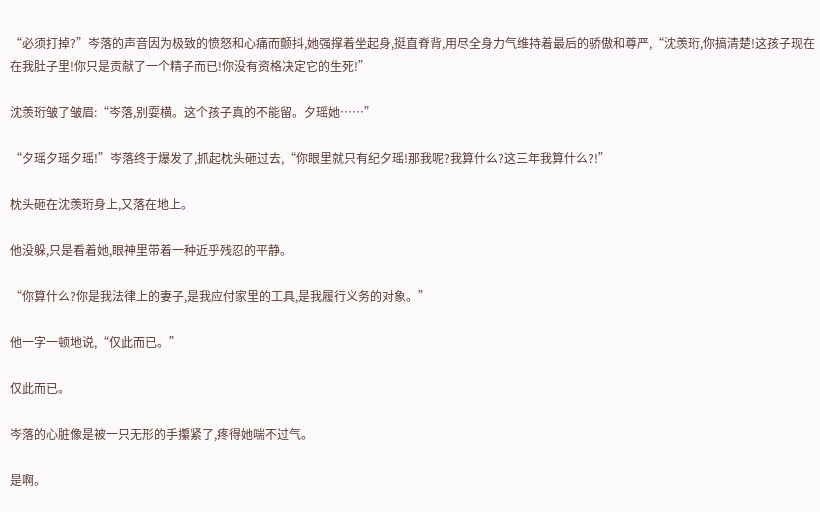“必须打掉?”岑落的声音因为极致的愤怒和心痛而颤抖,她强撑着坐起身,挺直脊背,用尽全身力气维持着最后的骄傲和尊严,“沈羡珩,你搞清楚!这孩子现在在我肚子里!你只是贡献了一个精子而已!你没有资格决定它的生死!”

沈羡珩皱了皱眉:“岑落,别耍横。这个孩子真的不能留。夕瑶她……”

“夕瑶夕瑶夕瑶!”岑落终于爆发了,抓起枕头砸过去,“你眼里就只有纪夕瑶!那我呢?我算什么?这三年我算什么?!”

枕头砸在沈羡珩身上,又落在地上。

他没躲,只是看着她,眼神里带着一种近乎残忍的平静。

“你算什么?你是我法律上的妻子,是我应付家里的工具,是我履行义务的对象。”

他一字一顿地说,“仅此而已。”

仅此而已。

岑落的心脏像是被一只无形的手攥紧了,疼得她喘不过气。

是啊。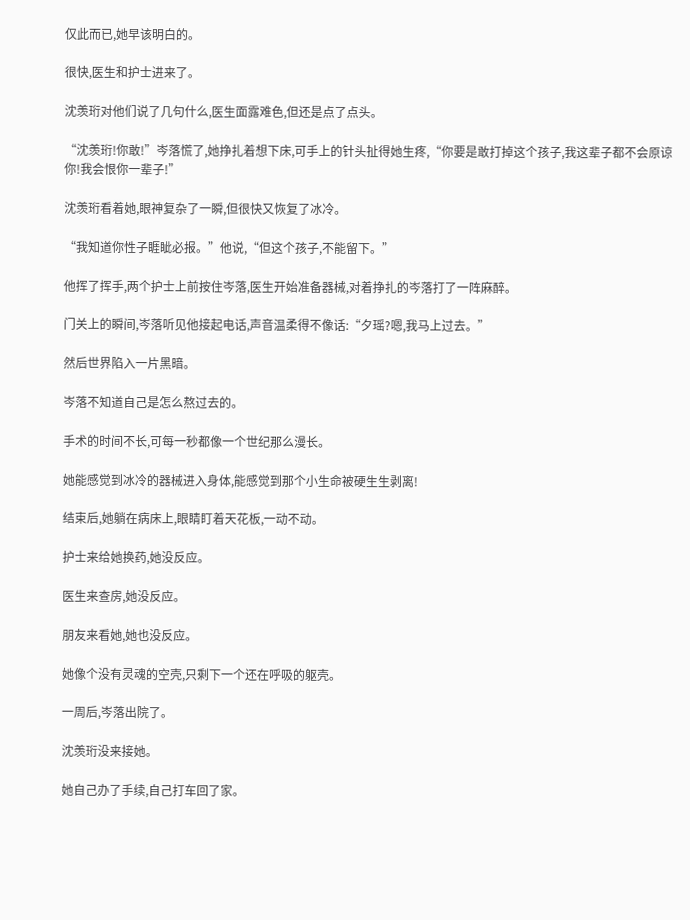仅此而已,她早该明白的。

很快,医生和护士进来了。

沈羡珩对他们说了几句什么,医生面露难色,但还是点了点头。

“沈羡珩!你敢!”岑落慌了,她挣扎着想下床,可手上的针头扯得她生疼,“你要是敢打掉这个孩子,我这辈子都不会原谅你!我会恨你一辈子!”

沈羡珩看着她,眼神复杂了一瞬,但很快又恢复了冰冷。

“我知道你性子睚眦必报。”他说,“但这个孩子,不能留下。”

他挥了挥手,两个护士上前按住岑落,医生开始准备器械,对着挣扎的岑落打了一阵麻醉。

门关上的瞬间,岑落听见他接起电话,声音温柔得不像话:“夕瑶?嗯,我马上过去。”

然后世界陷入一片黑暗。

岑落不知道自己是怎么熬过去的。

手术的时间不长,可每一秒都像一个世纪那么漫长。

她能感觉到冰冷的器械进入身体,能感觉到那个小生命被硬生生剥离!

结束后,她躺在病床上,眼睛盯着天花板,一动不动。

护士来给她换药,她没反应。

医生来查房,她没反应。

朋友来看她,她也没反应。

她像个没有灵魂的空壳,只剩下一个还在呼吸的躯壳。

一周后,岑落出院了。

沈羡珩没来接她。

她自己办了手续,自己打车回了家。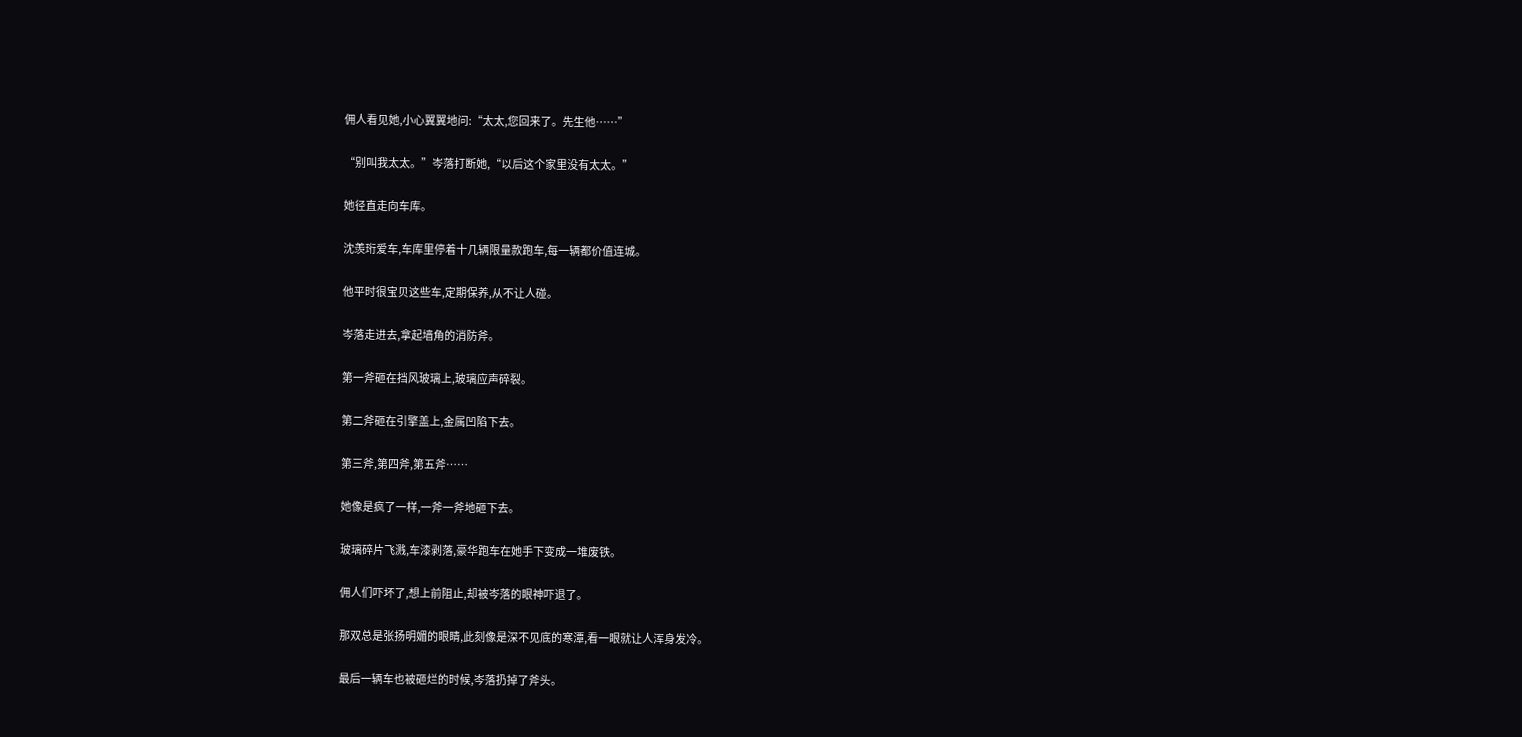佣人看见她,小心翼翼地问:“太太,您回来了。先生他……”

“别叫我太太。”岑落打断她,“以后这个家里没有太太。”

她径直走向车库。

沈羡珩爱车,车库里停着十几辆限量款跑车,每一辆都价值连城。

他平时很宝贝这些车,定期保养,从不让人碰。

岑落走进去,拿起墙角的消防斧。

第一斧砸在挡风玻璃上,玻璃应声碎裂。

第二斧砸在引擎盖上,金属凹陷下去。

第三斧,第四斧,第五斧……

她像是疯了一样,一斧一斧地砸下去。

玻璃碎片飞溅,车漆剥落,豪华跑车在她手下变成一堆废铁。

佣人们吓坏了,想上前阻止,却被岑落的眼神吓退了。

那双总是张扬明媚的眼睛,此刻像是深不见底的寒潭,看一眼就让人浑身发冷。

最后一辆车也被砸烂的时候,岑落扔掉了斧头。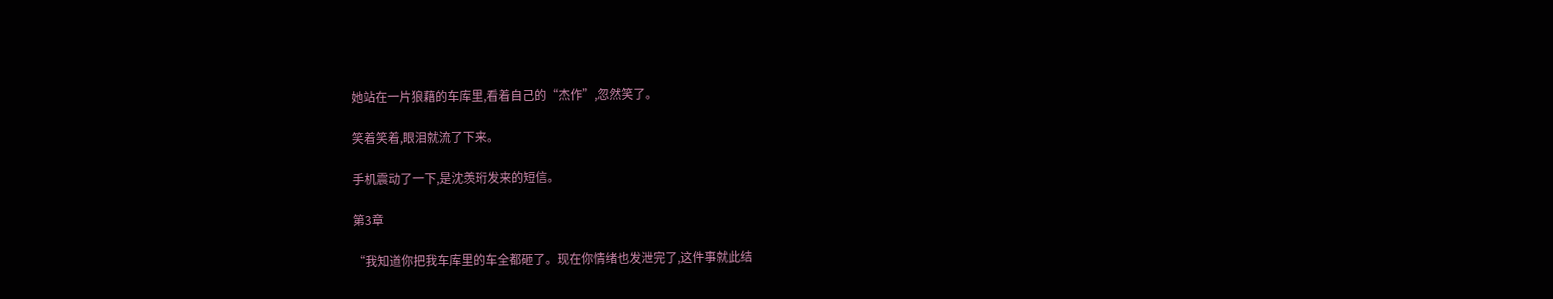她站在一片狼藉的车库里,看着自己的“杰作”,忽然笑了。

笑着笑着,眼泪就流了下来。

手机震动了一下,是沈羡珩发来的短信。

第3章

“我知道你把我车库里的车全都砸了。现在你情绪也发泄完了,这件事就此结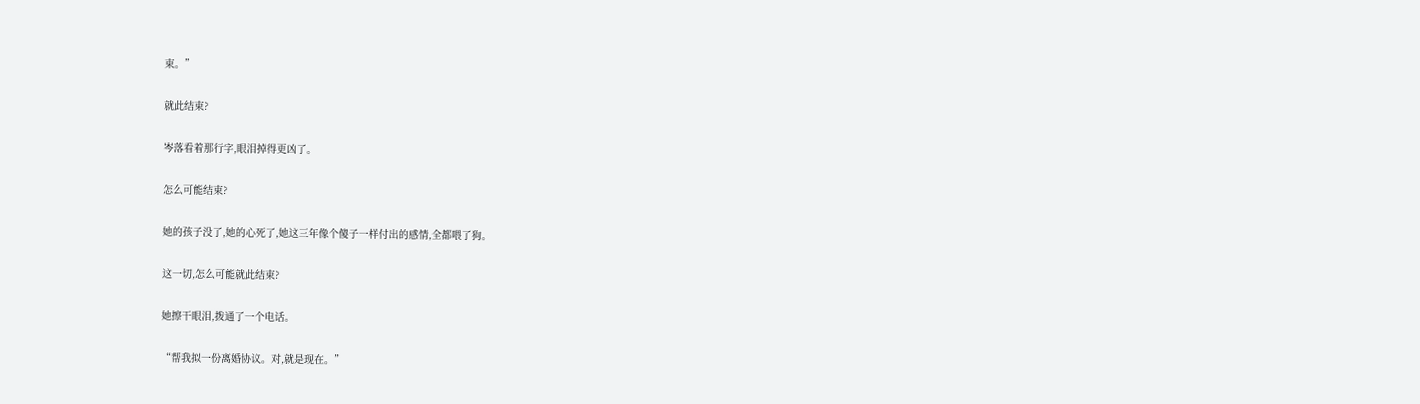束。”

就此结束?

岑落看着那行字,眼泪掉得更凶了。

怎么可能结束?

她的孩子没了,她的心死了,她这三年像个傻子一样付出的感情,全都喂了狗。

这一切,怎么可能就此结束?

她擦干眼泪,拨通了一个电话。

“帮我拟一份离婚协议。对,就是现在。”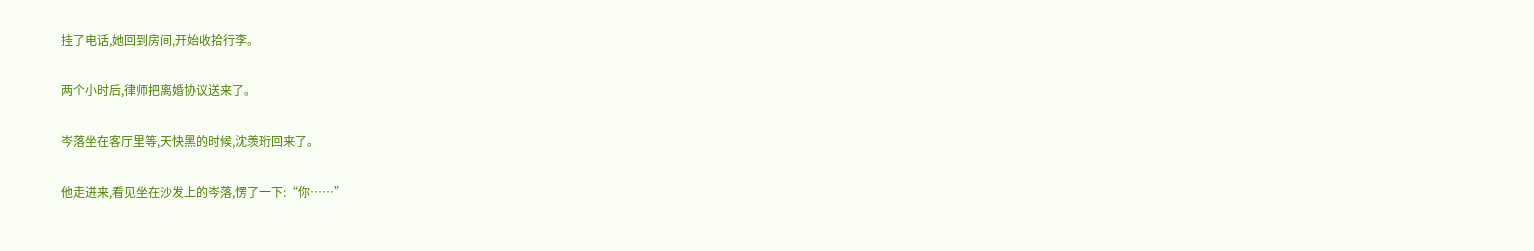挂了电话,她回到房间,开始收拾行李。

两个小时后,律师把离婚协议送来了。

岑落坐在客厅里等,天快黑的时候,沈羡珩回来了。

他走进来,看见坐在沙发上的岑落,愣了一下:“你……”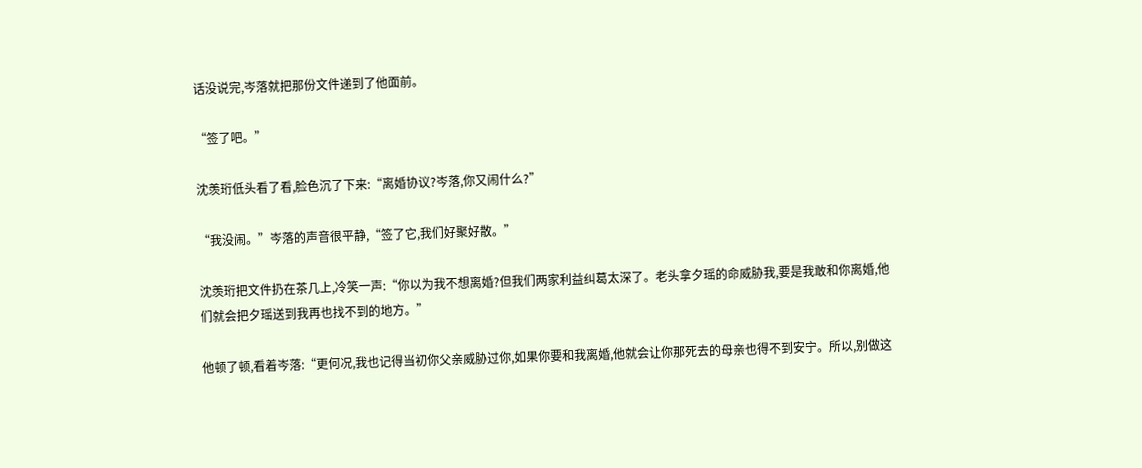话没说完,岑落就把那份文件递到了他面前。

“签了吧。”

沈羡珩低头看了看,脸色沉了下来:“离婚协议?岑落,你又闹什么?”

“我没闹。”岑落的声音很平静,“签了它,我们好聚好散。”

沈羡珩把文件扔在茶几上,冷笑一声:“你以为我不想离婚?但我们两家利益纠葛太深了。老头拿夕瑶的命威胁我,要是我敢和你离婚,他们就会把夕瑶送到我再也找不到的地方。”

他顿了顿,看着岑落:“更何况,我也记得当初你父亲威胁过你,如果你要和我离婚,他就会让你那死去的母亲也得不到安宁。所以,别做这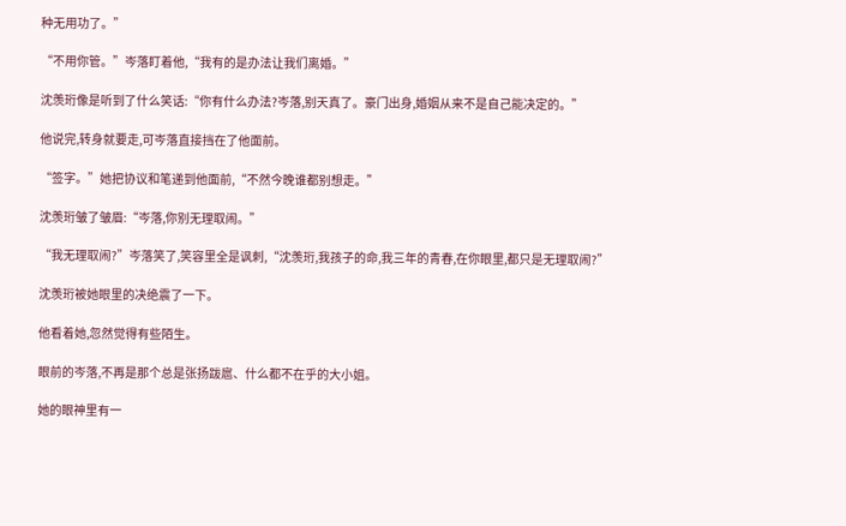种无用功了。”

“不用你管。”岑落盯着他,“我有的是办法让我们离婚。”

沈羡珩像是听到了什么笑话:“你有什么办法?岑落,别天真了。豪门出身,婚姻从来不是自己能决定的。”

他说完,转身就要走,可岑落直接挡在了他面前。

“签字。”她把协议和笔递到他面前,“不然今晚谁都别想走。”

沈羡珩皱了皱眉:“岑落,你别无理取闹。”

“我无理取闹?”岑落笑了,笑容里全是讽刺,“沈羡珩,我孩子的命,我三年的青春,在你眼里,都只是无理取闹?”

沈羡珩被她眼里的决绝震了一下。

他看着她,忽然觉得有些陌生。

眼前的岑落,不再是那个总是张扬跋扈、什么都不在乎的大小姐。

她的眼神里有一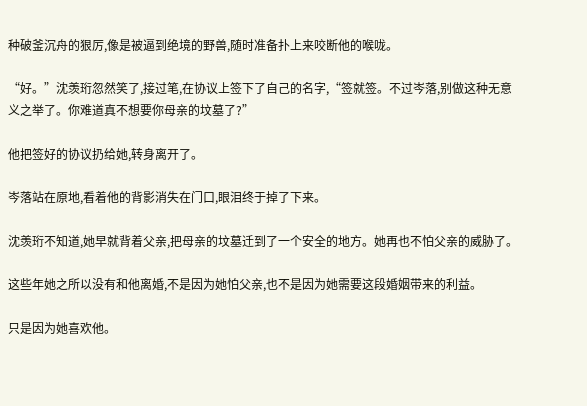种破釜沉舟的狠厉,像是被逼到绝境的野兽,随时准备扑上来咬断他的喉咙。

“好。”沈羡珩忽然笑了,接过笔,在协议上签下了自己的名字,“签就签。不过岑落,别做这种无意义之举了。你难道真不想要你母亲的坟墓了?”

他把签好的协议扔给她,转身离开了。

岑落站在原地,看着他的背影消失在门口,眼泪终于掉了下来。

沈羡珩不知道,她早就背着父亲,把母亲的坟墓迁到了一个安全的地方。她再也不怕父亲的威胁了。

这些年她之所以没有和他离婚,不是因为她怕父亲,也不是因为她需要这段婚姻带来的利益。

只是因为她喜欢他。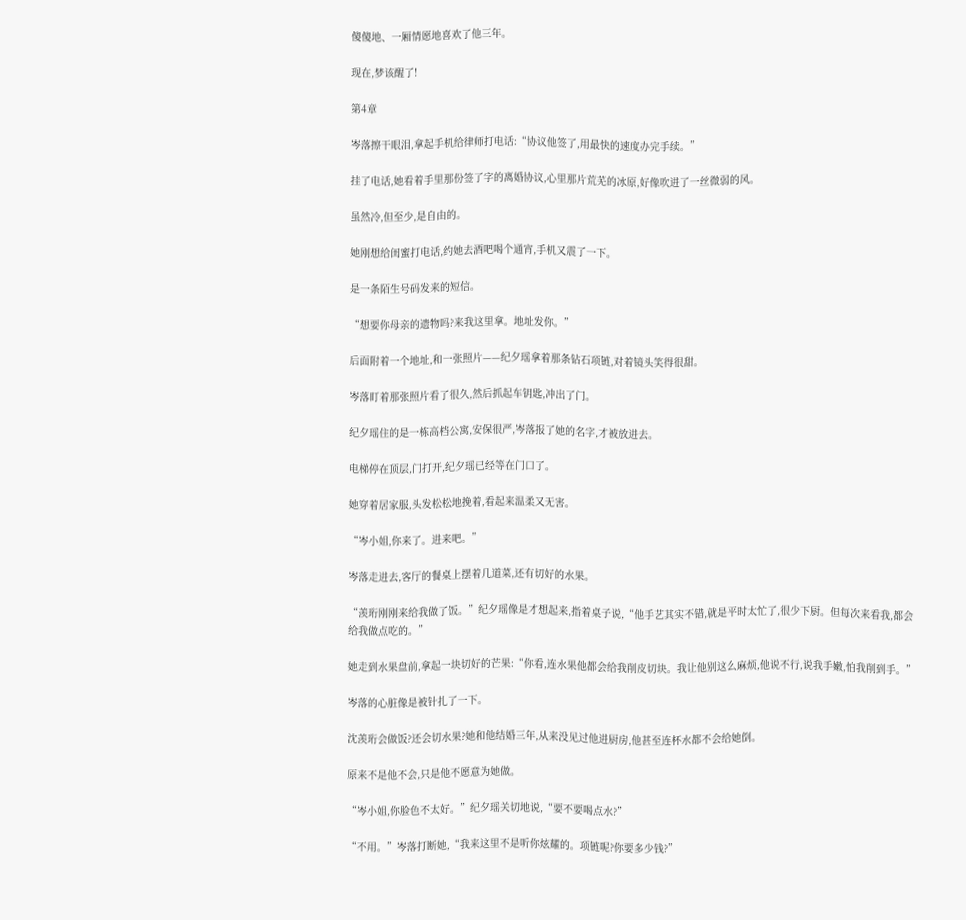傻傻地、一厢情愿地喜欢了他三年。

现在,梦该醒了!

第4章

岑落擦干眼泪,拿起手机给律师打电话:“协议他签了,用最快的速度办完手续。”

挂了电话,她看着手里那份签了字的离婚协议,心里那片荒芜的冰原,好像吹进了一丝微弱的风。

虽然冷,但至少,是自由的。

她刚想给闺蜜打电话,约她去酒吧喝个通宵,手机又震了一下。

是一条陌生号码发来的短信。

“想要你母亲的遗物吗?来我这里拿。地址发你。”

后面附着一个地址,和一张照片——纪夕瑶拿着那条钻石项链,对着镜头笑得很甜。

岑落盯着那张照片看了很久,然后抓起车钥匙,冲出了门。

纪夕瑶住的是一栋高档公寓,安保很严,岑落报了她的名字,才被放进去。

电梯停在顶层,门打开,纪夕瑶已经等在门口了。

她穿着居家服,头发松松地挽着,看起来温柔又无害。

“岑小姐,你来了。进来吧。”

岑落走进去,客厅的餐桌上摆着几道菜,还有切好的水果。

“羡珩刚刚来给我做了饭。”纪夕瑶像是才想起来,指着桌子说,“他手艺其实不错,就是平时太忙了,很少下厨。但每次来看我,都会给我做点吃的。”

她走到水果盘前,拿起一块切好的芒果:“你看,连水果他都会给我削皮切块。我让他别这么麻烦,他说不行,说我手嫩,怕我削到手。”

岑落的心脏像是被针扎了一下。

沈羡珩会做饭?还会切水果?她和他结婚三年,从来没见过他进厨房,他甚至连杯水都不会给她倒。

原来不是他不会,只是他不愿意为她做。

“岑小姐,你脸色不太好。”纪夕瑶关切地说,“要不要喝点水?”

“不用。”岑落打断她,“我来这里不是听你炫耀的。项链呢?你要多少钱?”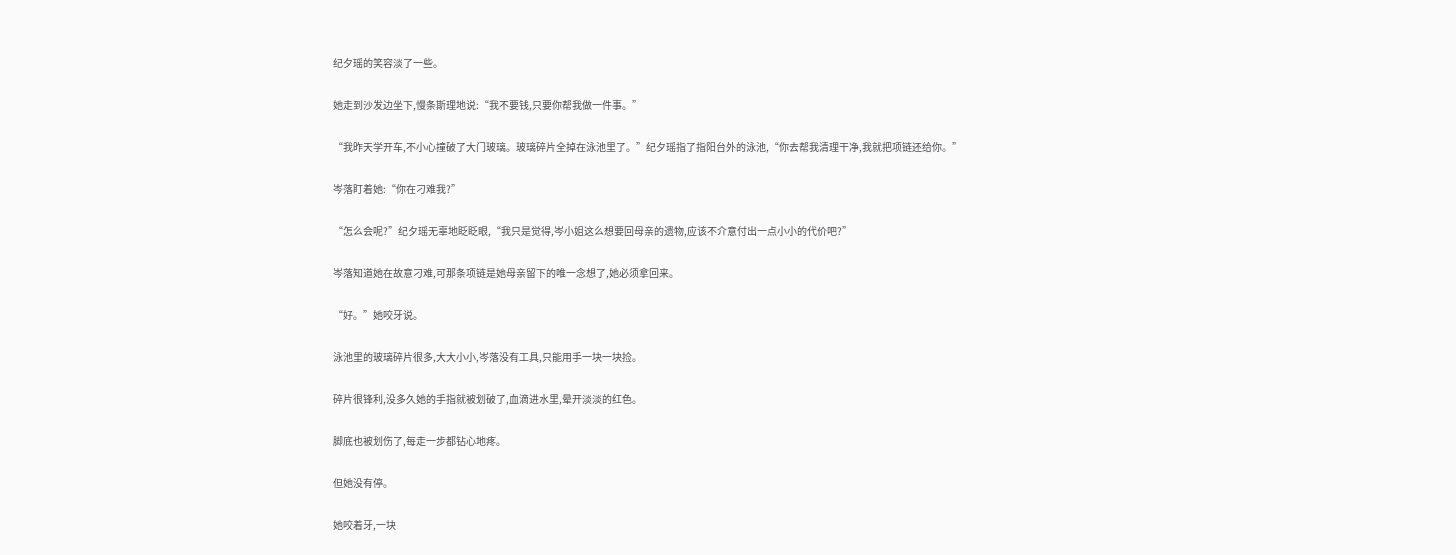纪夕瑶的笑容淡了一些。

她走到沙发边坐下,慢条斯理地说:“我不要钱,只要你帮我做一件事。”

“我昨天学开车,不小心撞破了大门玻璃。玻璃碎片全掉在泳池里了。”纪夕瑶指了指阳台外的泳池,“你去帮我清理干净,我就把项链还给你。”

岑落盯着她:“你在刁难我?”

“怎么会呢?”纪夕瑶无辜地眨眨眼,“我只是觉得,岑小姐这么想要回母亲的遗物,应该不介意付出一点小小的代价吧?”

岑落知道她在故意刁难,可那条项链是她母亲留下的唯一念想了,她必须拿回来。

“好。”她咬牙说。

泳池里的玻璃碎片很多,大大小小,岑落没有工具,只能用手一块一块捡。

碎片很锋利,没多久她的手指就被划破了,血滴进水里,晕开淡淡的红色。

脚底也被划伤了,每走一步都钻心地疼。

但她没有停。

她咬着牙,一块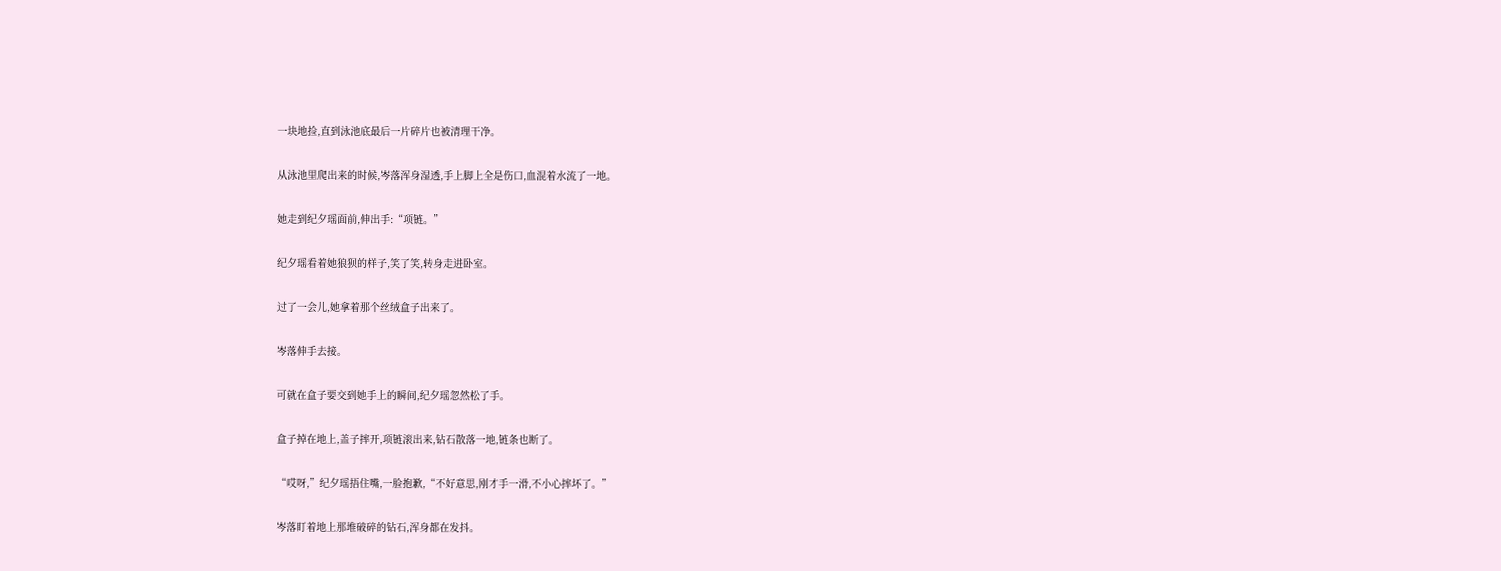一块地捡,直到泳池底最后一片碎片也被清理干净。

从泳池里爬出来的时候,岑落浑身湿透,手上脚上全是伤口,血混着水流了一地。

她走到纪夕瑶面前,伸出手:“项链。”

纪夕瑶看着她狼狈的样子,笑了笑,转身走进卧室。

过了一会儿,她拿着那个丝绒盒子出来了。

岑落伸手去接。

可就在盒子要交到她手上的瞬间,纪夕瑶忽然松了手。

盒子掉在地上,盖子摔开,项链滚出来,钻石散落一地,链条也断了。

“哎呀,”纪夕瑶捂住嘴,一脸抱歉,“不好意思,刚才手一滑,不小心摔坏了。”

岑落盯着地上那堆破碎的钻石,浑身都在发抖。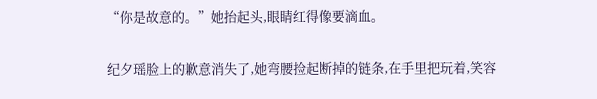“你是故意的。”她抬起头,眼睛红得像要滴血。

纪夕瑶脸上的歉意消失了,她弯腰捡起断掉的链条,在手里把玩着,笑容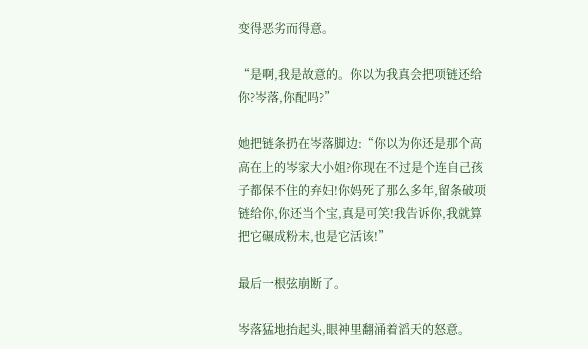变得恶劣而得意。

“是啊,我是故意的。你以为我真会把项链还给你?岑落,你配吗?”

她把链条扔在岑落脚边:“你以为你还是那个高高在上的岑家大小姐?你现在不过是个连自己孩子都保不住的弃妇!你妈死了那么多年,留条破项链给你,你还当个宝,真是可笑!我告诉你,我就算把它碾成粉末,也是它活该!”

最后一根弦崩断了。

岑落猛地抬起头,眼神里翻涌着滔天的怒意。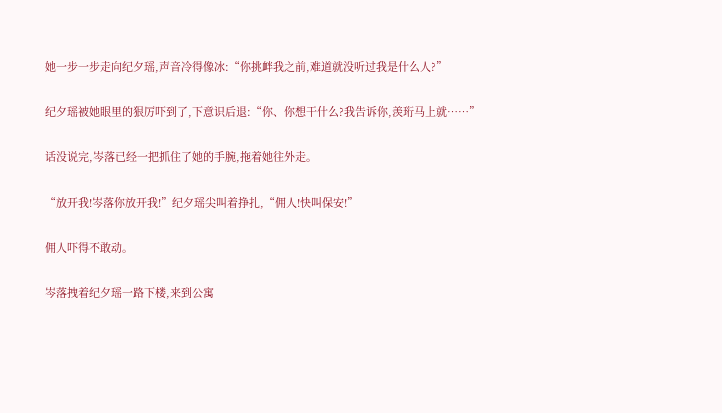她一步一步走向纪夕瑶,声音冷得像冰:“你挑衅我之前,难道就没听过我是什么人?”

纪夕瑶被她眼里的狠厉吓到了,下意识后退:“你、你想干什么?我告诉你,羡珩马上就……”

话没说完,岑落已经一把抓住了她的手腕,拖着她往外走。

“放开我!岑落你放开我!”纪夕瑶尖叫着挣扎,“佣人!快叫保安!”

佣人吓得不敢动。

岑落拽着纪夕瑶一路下楼,来到公寓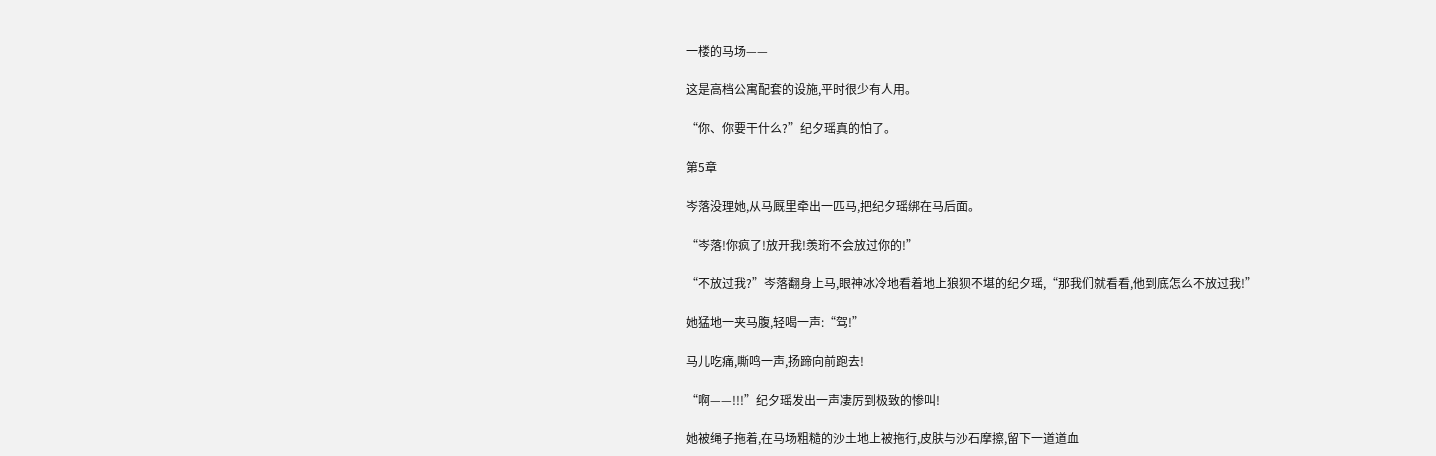一楼的马场——

这是高档公寓配套的设施,平时很少有人用。

“你、你要干什么?”纪夕瑶真的怕了。

第5章

岑落没理她,从马厩里牵出一匹马,把纪夕瑶绑在马后面。

“岑落!你疯了!放开我!羡珩不会放过你的!”

“不放过我?”岑落翻身上马,眼神冰冷地看着地上狼狈不堪的纪夕瑶,“那我们就看看,他到底怎么不放过我!”

她猛地一夹马腹,轻喝一声:“驾!”

马儿吃痛,嘶鸣一声,扬蹄向前跑去!

“啊——!!!”纪夕瑶发出一声凄厉到极致的惨叫!

她被绳子拖着,在马场粗糙的沙土地上被拖行,皮肤与沙石摩擦,留下一道道血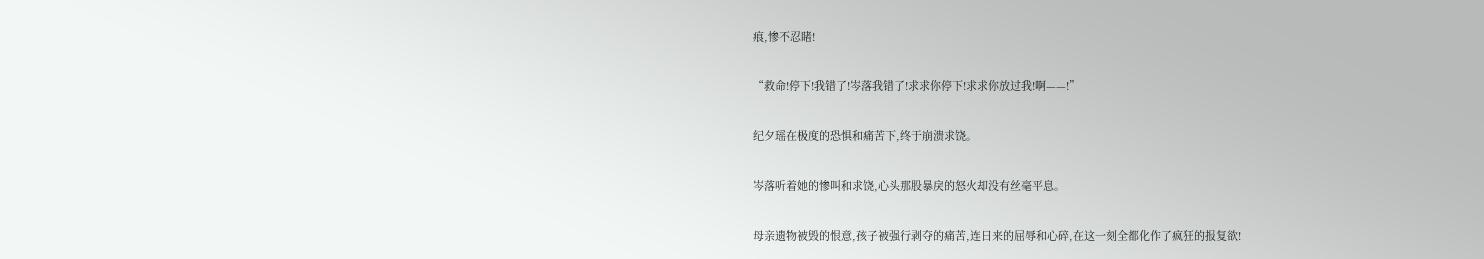痕,惨不忍睹!

“救命!停下!我错了!岑落我错了!求求你停下!求求你放过我!啊——!”

纪夕瑶在极度的恐惧和痛苦下,终于崩溃求饶。

岑落听着她的惨叫和求饶,心头那股暴戾的怒火却没有丝毫平息。

母亲遗物被毁的恨意,孩子被强行剥夺的痛苦,连日来的屈辱和心碎,在这一刻全都化作了疯狂的报复欲!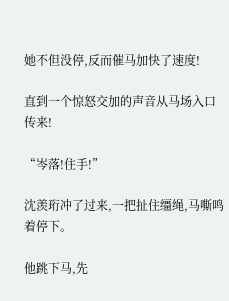她不但没停,反而催马加快了速度!

直到一个惊怒交加的声音从马场入口传来!

“岑落!住手!”

沈羡珩冲了过来,一把扯住缰绳,马嘶鸣着停下。

他跳下马,先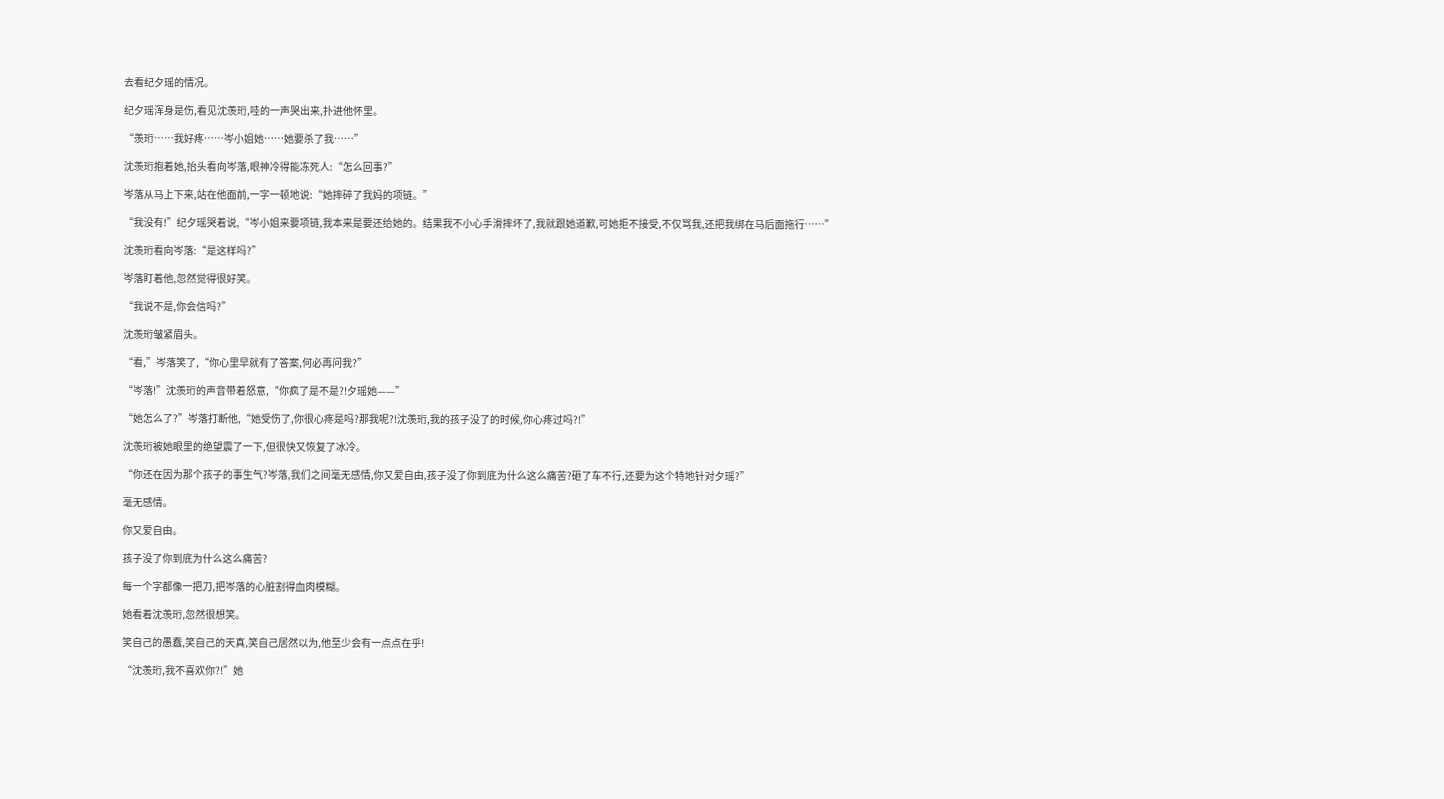去看纪夕瑶的情况。

纪夕瑶浑身是伤,看见沈羡珩,哇的一声哭出来,扑进他怀里。

“羡珩……我好疼……岑小姐她……她要杀了我……”

沈羡珩抱着她,抬头看向岑落,眼神冷得能冻死人:“怎么回事?”

岑落从马上下来,站在他面前,一字一顿地说:“她摔碎了我妈的项链。”

“我没有!”纪夕瑶哭着说,“岑小姐来要项链,我本来是要还给她的。结果我不小心手滑摔坏了,我就跟她道歉,可她拒不接受,不仅骂我,还把我绑在马后面拖行……”

沈羡珩看向岑落:“是这样吗?”

岑落盯着他,忽然觉得很好笑。

“我说不是,你会信吗?”

沈羡珩皱紧眉头。

“看,”岑落笑了,“你心里早就有了答案,何必再问我?”

“岑落!”沈羡珩的声音带着怒意,“你疯了是不是?!夕瑶她——”

“她怎么了?”岑落打断他,“她受伤了,你很心疼是吗?那我呢?!沈羡珩,我的孩子没了的时候,你心疼过吗?!”

沈羡珩被她眼里的绝望震了一下,但很快又恢复了冰冷。

“你还在因为那个孩子的事生气?岑落,我们之间毫无感情,你又爱自由,孩子没了你到底为什么这么痛苦?砸了车不行,还要为这个特地针对夕瑶?”

毫无感情。

你又爱自由。

孩子没了你到底为什么这么痛苦?

每一个字都像一把刀,把岑落的心脏割得血肉模糊。

她看着沈羡珩,忽然很想笑。

笑自己的愚蠢,笑自己的天真,笑自己居然以为,他至少会有一点点在乎!

“沈羡珩,我不喜欢你?!”她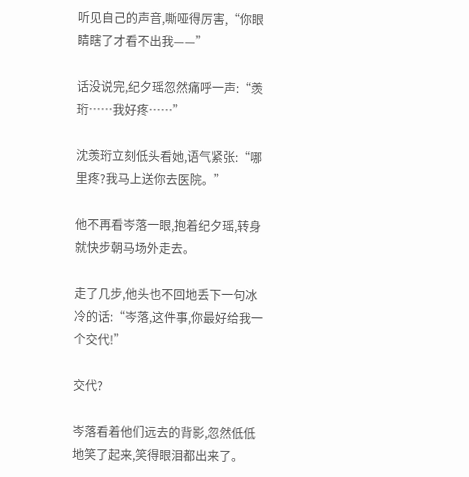听见自己的声音,嘶哑得厉害,“你眼睛瞎了才看不出我——”

话没说完,纪夕瑶忽然痛呼一声:“羡珩……我好疼……”

沈羡珩立刻低头看她,语气紧张:“哪里疼?我马上送你去医院。”

他不再看岑落一眼,抱着纪夕瑶,转身就快步朝马场外走去。

走了几步,他头也不回地丢下一句冰冷的话:“岑落,这件事,你最好给我一个交代!”

交代?

岑落看着他们远去的背影,忽然低低地笑了起来,笑得眼泪都出来了。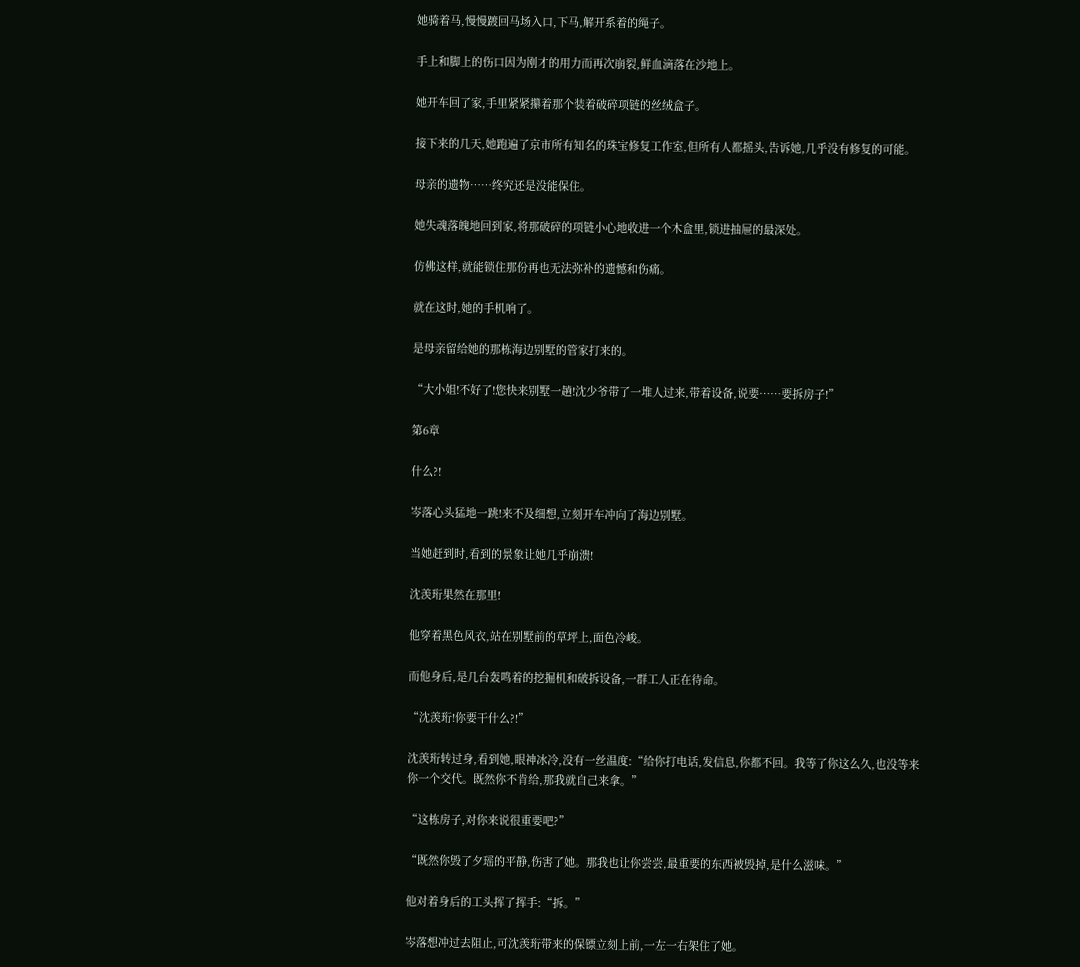她骑着马,慢慢踱回马场入口,下马,解开系着的绳子。

手上和脚上的伤口因为刚才的用力而再次崩裂,鲜血滴落在沙地上。

她开车回了家,手里紧紧攥着那个装着破碎项链的丝绒盒子。

接下来的几天,她跑遍了京市所有知名的珠宝修复工作室,但所有人都摇头,告诉她,几乎没有修复的可能。

母亲的遗物……终究还是没能保住。

她失魂落魄地回到家,将那破碎的项链小心地收进一个木盒里,锁进抽屉的最深处。

仿佛这样,就能锁住那份再也无法弥补的遗憾和伤痛。

就在这时,她的手机响了。

是母亲留给她的那栋海边别墅的管家打来的。

“大小姐!不好了!您快来别墅一趟!沈少爷带了一堆人过来,带着设备,说要……要拆房子!”

第6章

什么?!

岑落心头猛地一跳!来不及细想,立刻开车冲向了海边别墅。

当她赶到时,看到的景象让她几乎崩溃!

沈羡珩果然在那里!

他穿着黑色风衣,站在别墅前的草坪上,面色冷峻。

而他身后,是几台轰鸣着的挖掘机和破拆设备,一群工人正在待命。

“沈羡珩!你要干什么?!”

沈羡珩转过身,看到她,眼神冰冷,没有一丝温度:“给你打电话,发信息,你都不回。我等了你这么久,也没等来你一个交代。既然你不肯给,那我就自己来拿。”

“这栋房子,对你来说很重要吧?”

“既然你毁了夕瑶的平静,伤害了她。那我也让你尝尝,最重要的东西被毁掉,是什么滋味。”

他对着身后的工头挥了挥手:“拆。”

岑落想冲过去阻止,可沈羡珩带来的保镖立刻上前,一左一右架住了她。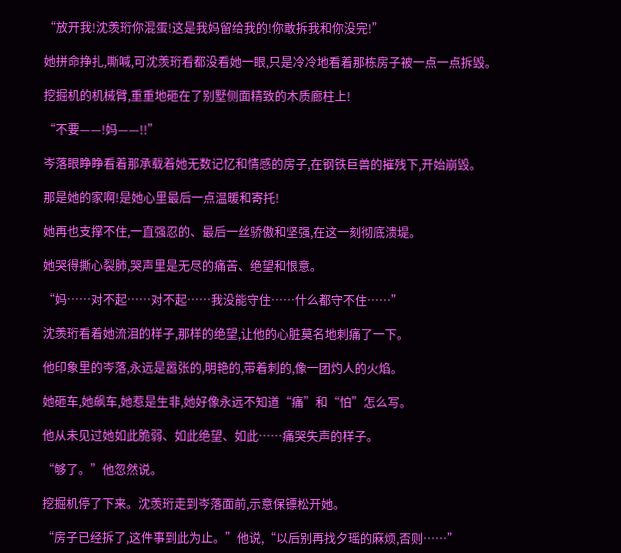“放开我!沈羡珩你混蛋!这是我妈留给我的!你敢拆我和你没完!”

她拼命挣扎,嘶喊,可沈羡珩看都没看她一眼,只是冷冷地看着那栋房子被一点一点拆毁。

挖掘机的机械臂,重重地砸在了别墅侧面精致的木质廊柱上!

“不要——!妈——!!”

岑落眼睁睁看着那承载着她无数记忆和情感的房子,在钢铁巨兽的摧残下,开始崩毁。

那是她的家啊!是她心里最后一点温暖和寄托!

她再也支撑不住,一直强忍的、最后一丝骄傲和坚强,在这一刻彻底溃堤。

她哭得撕心裂肺,哭声里是无尽的痛苦、绝望和恨意。

“妈……对不起……对不起……我没能守住……什么都守不住……”

沈羡珩看着她流泪的样子,那样的绝望,让他的心脏莫名地刺痛了一下。

他印象里的岑落,永远是嚣张的,明艳的,带着刺的,像一团灼人的火焰。

她砸车,她飙车,她惹是生非,她好像永远不知道“痛”和“怕”怎么写。

他从未见过她如此脆弱、如此绝望、如此……痛哭失声的样子。

“够了。”他忽然说。

挖掘机停了下来。沈羡珩走到岑落面前,示意保镖松开她。

“房子已经拆了,这件事到此为止。”他说,“以后别再找夕瑶的麻烦,否则……”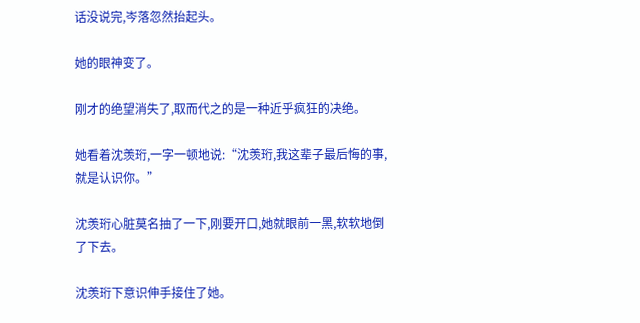话没说完,岑落忽然抬起头。

她的眼神变了。

刚才的绝望消失了,取而代之的是一种近乎疯狂的决绝。

她看着沈羡珩,一字一顿地说:“沈羡珩,我这辈子最后悔的事,就是认识你。”

沈羡珩心脏莫名抽了一下,刚要开口,她就眼前一黑,软软地倒了下去。

沈羡珩下意识伸手接住了她。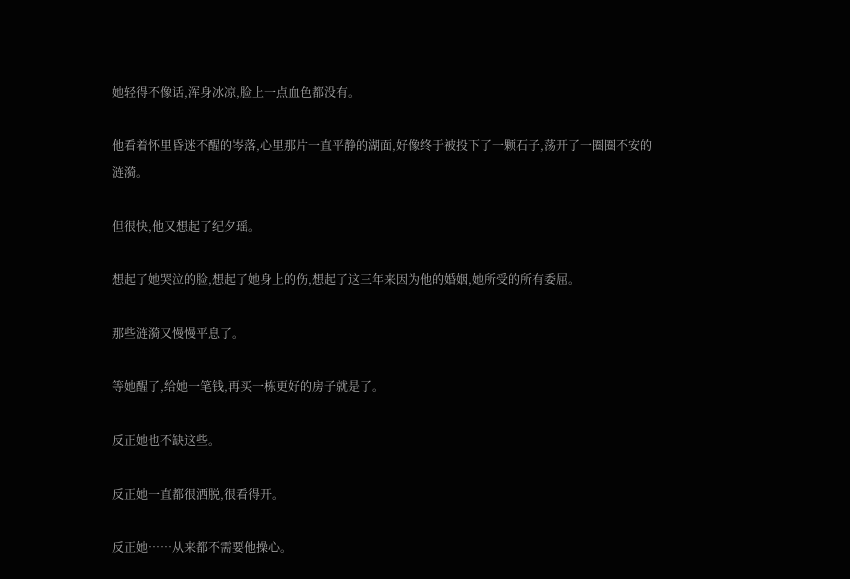她轻得不像话,浑身冰凉,脸上一点血色都没有。

他看着怀里昏迷不醒的岑落,心里那片一直平静的湖面,好像终于被投下了一颗石子,荡开了一圈圈不安的涟漪。

但很快,他又想起了纪夕瑶。

想起了她哭泣的脸,想起了她身上的伤,想起了这三年来因为他的婚姻,她所受的所有委屈。

那些涟漪又慢慢平息了。

等她醒了,给她一笔钱,再买一栋更好的房子就是了。

反正她也不缺这些。

反正她一直都很洒脱,很看得开。

反正她……从来都不需要他操心。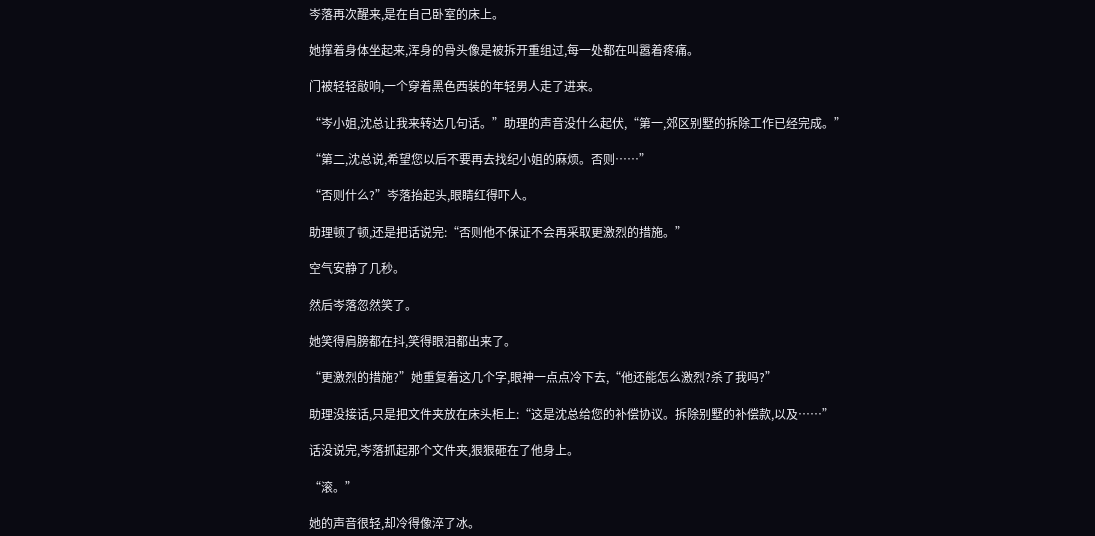岑落再次醒来,是在自己卧室的床上。

她撑着身体坐起来,浑身的骨头像是被拆开重组过,每一处都在叫嚣着疼痛。

门被轻轻敲响,一个穿着黑色西装的年轻男人走了进来。

“岑小姐,沈总让我来转达几句话。”助理的声音没什么起伏,“第一,郊区别墅的拆除工作已经完成。”

“第二,沈总说,希望您以后不要再去找纪小姐的麻烦。否则……”

“否则什么?”岑落抬起头,眼睛红得吓人。

助理顿了顿,还是把话说完:“否则他不保证不会再采取更激烈的措施。”

空气安静了几秒。

然后岑落忽然笑了。

她笑得肩膀都在抖,笑得眼泪都出来了。

“更激烈的措施?”她重复着这几个字,眼神一点点冷下去,“他还能怎么激烈?杀了我吗?”

助理没接话,只是把文件夹放在床头柜上:“这是沈总给您的补偿协议。拆除别墅的补偿款,以及……”

话没说完,岑落抓起那个文件夹,狠狠砸在了他身上。

“滚。”

她的声音很轻,却冷得像淬了冰。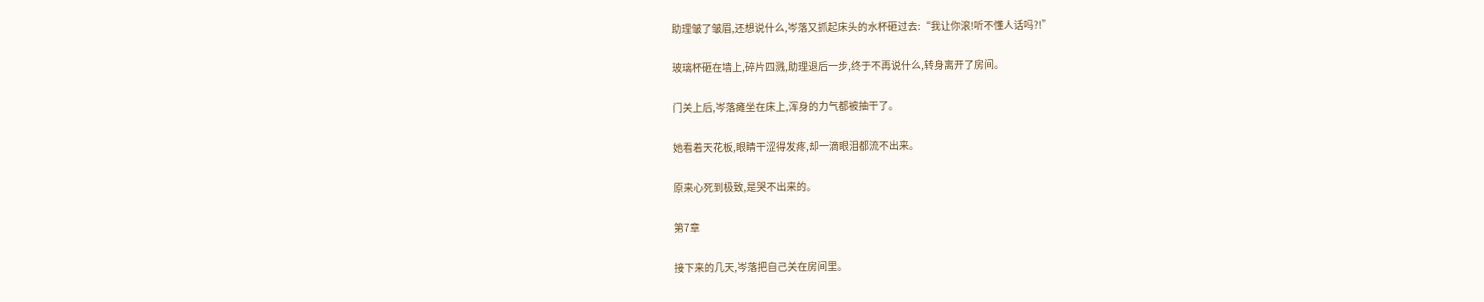助理皱了皱眉,还想说什么,岑落又抓起床头的水杯砸过去:“我让你滚!听不懂人话吗?!”

玻璃杯砸在墙上,碎片四溅,助理退后一步,终于不再说什么,转身离开了房间。

门关上后,岑落瘫坐在床上,浑身的力气都被抽干了。

她看着天花板,眼睛干涩得发疼,却一滴眼泪都流不出来。

原来心死到极致,是哭不出来的。

第7章

接下来的几天,岑落把自己关在房间里。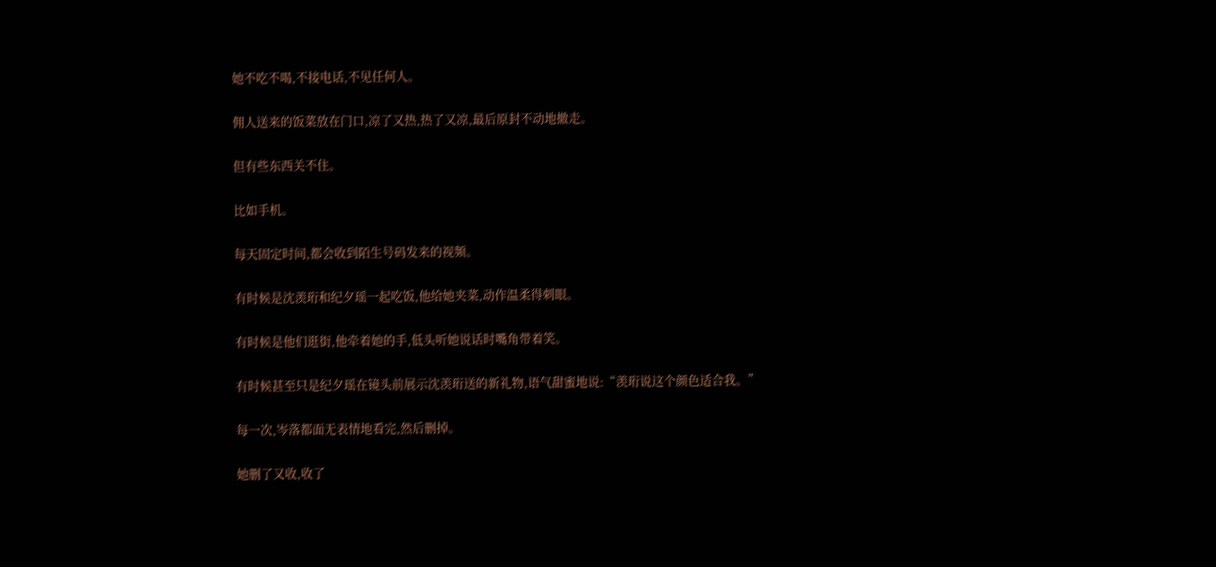她不吃不喝,不接电话,不见任何人。

佣人送来的饭菜放在门口,凉了又热,热了又凉,最后原封不动地撤走。

但有些东西关不住。

比如手机。

每天固定时间,都会收到陌生号码发来的视频。

有时候是沈羡珩和纪夕瑶一起吃饭,他给她夹菜,动作温柔得刺眼。

有时候是他们逛街,他牵着她的手,低头听她说话时嘴角带着笑。

有时候甚至只是纪夕瑶在镜头前展示沈羡珩送的新礼物,语气甜蜜地说:“羡珩说这个颜色适合我。”

每一次,岑落都面无表情地看完,然后删掉。

她删了又收,收了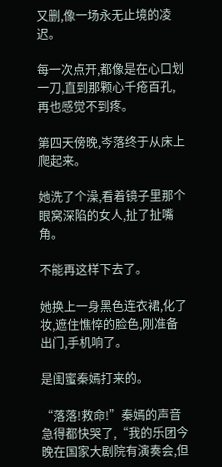又删,像一场永无止境的凌迟。

每一次点开,都像是在心口划一刀,直到那颗心千疮百孔,再也感觉不到疼。

第四天傍晚,岑落终于从床上爬起来。

她洗了个澡,看着镜子里那个眼窝深陷的女人,扯了扯嘴角。

不能再这样下去了。

她换上一身黑色连衣裙,化了妆,遮住憔悴的脸色,刚准备出门,手机响了。

是闺蜜秦嫣打来的。

“落落!救命!”秦嫣的声音急得都快哭了,“我的乐团今晚在国家大剧院有演奏会,但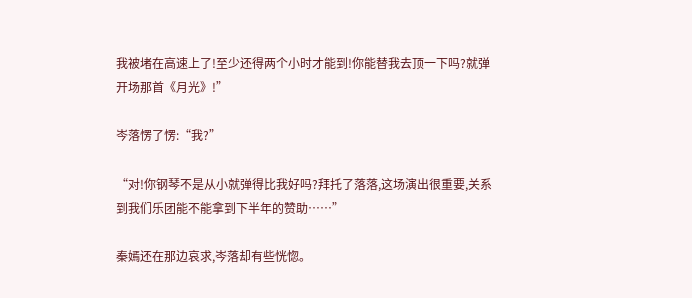我被堵在高速上了!至少还得两个小时才能到!你能替我去顶一下吗?就弹开场那首《月光》!”

岑落愣了愣:“我?”

“对!你钢琴不是从小就弹得比我好吗?拜托了落落,这场演出很重要,关系到我们乐团能不能拿到下半年的赞助……”

秦嫣还在那边哀求,岑落却有些恍惚。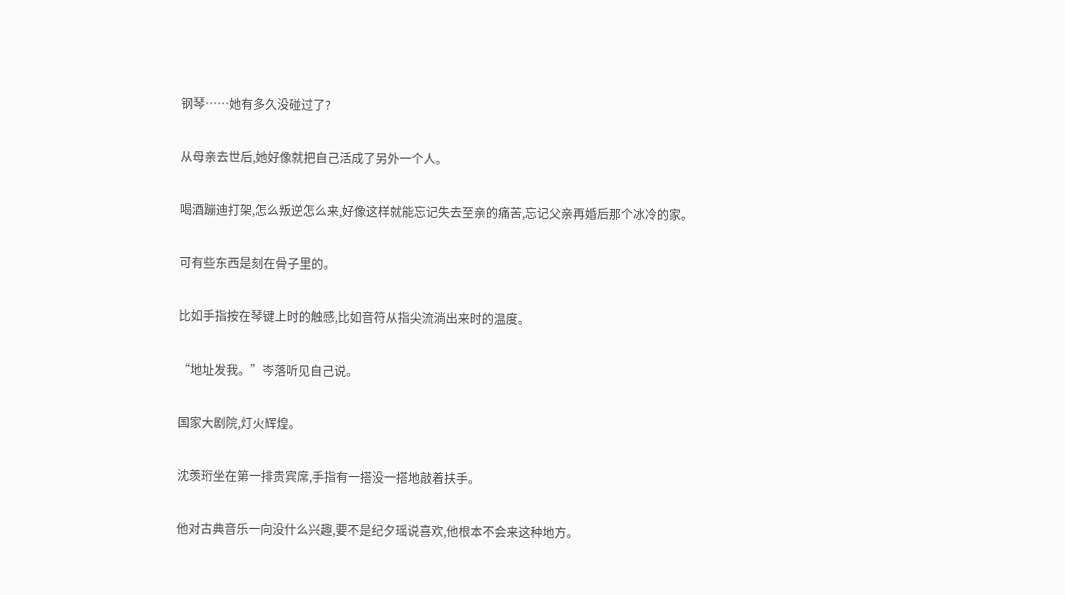钢琴……她有多久没碰过了?

从母亲去世后,她好像就把自己活成了另外一个人。

喝酒蹦迪打架,怎么叛逆怎么来,好像这样就能忘记失去至亲的痛苦,忘记父亲再婚后那个冰冷的家。

可有些东西是刻在骨子里的。

比如手指按在琴键上时的触感,比如音符从指尖流淌出来时的温度。

“地址发我。”岑落听见自己说。

国家大剧院,灯火辉煌。

沈羡珩坐在第一排贵宾席,手指有一搭没一搭地敲着扶手。

他对古典音乐一向没什么兴趣,要不是纪夕瑶说喜欢,他根本不会来这种地方。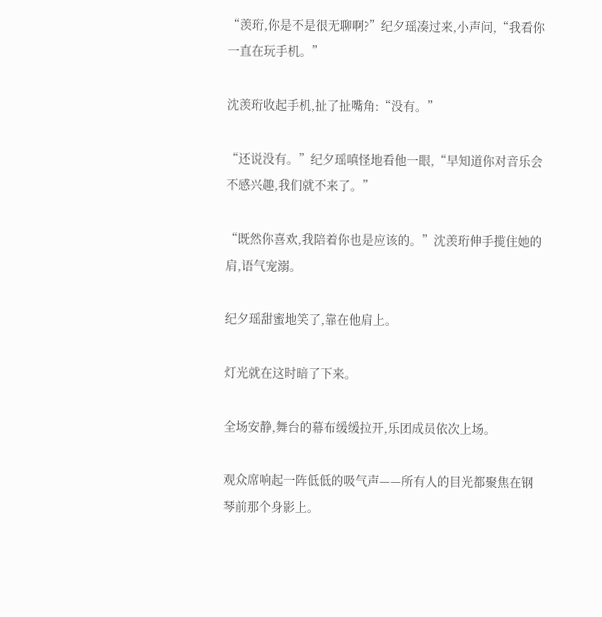“羡珩,你是不是很无聊啊?”纪夕瑶凑过来,小声问,“我看你一直在玩手机。”

沈羡珩收起手机,扯了扯嘴角:“没有。”

“还说没有。”纪夕瑶嗔怪地看他一眼,“早知道你对音乐会不感兴趣,我们就不来了。”

“既然你喜欢,我陪着你也是应该的。”沈羡珩伸手揽住她的肩,语气宠溺。

纪夕瑶甜蜜地笑了,靠在他肩上。

灯光就在这时暗了下来。

全场安静,舞台的幕布缓缓拉开,乐团成员依次上场。

观众席响起一阵低低的吸气声——所有人的目光都聚焦在钢琴前那个身影上。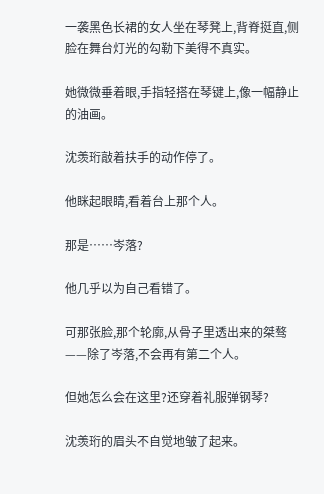一袭黑色长裙的女人坐在琴凳上,背脊挺直,侧脸在舞台灯光的勾勒下美得不真实。

她微微垂着眼,手指轻搭在琴键上,像一幅静止的油画。

沈羡珩敲着扶手的动作停了。

他眯起眼睛,看着台上那个人。

那是……岑落?

他几乎以为自己看错了。

可那张脸,那个轮廓,从骨子里透出来的桀骜——除了岑落,不会再有第二个人。

但她怎么会在这里?还穿着礼服弹钢琴?

沈羡珩的眉头不自觉地皱了起来。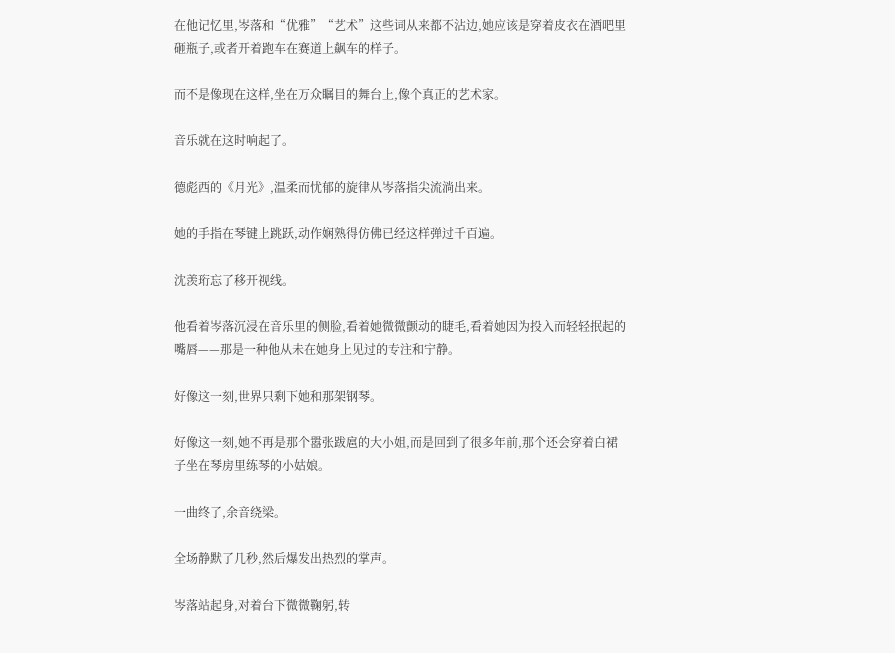在他记忆里,岑落和“优雅”“艺术”这些词从来都不沾边,她应该是穿着皮衣在酒吧里砸瓶子,或者开着跑车在赛道上飙车的样子。

而不是像现在这样,坐在万众瞩目的舞台上,像个真正的艺术家。

音乐就在这时响起了。

德彪西的《月光》,温柔而忧郁的旋律从岑落指尖流淌出来。

她的手指在琴键上跳跃,动作娴熟得仿佛已经这样弹过千百遍。

沈羡珩忘了移开视线。

他看着岑落沉浸在音乐里的侧脸,看着她微微颤动的睫毛,看着她因为投入而轻轻抿起的嘴唇——那是一种他从未在她身上见过的专注和宁静。

好像这一刻,世界只剩下她和那架钢琴。

好像这一刻,她不再是那个嚣张跋扈的大小姐,而是回到了很多年前,那个还会穿着白裙子坐在琴房里练琴的小姑娘。

一曲终了,余音绕梁。

全场静默了几秒,然后爆发出热烈的掌声。

岑落站起身,对着台下微微鞠躬,转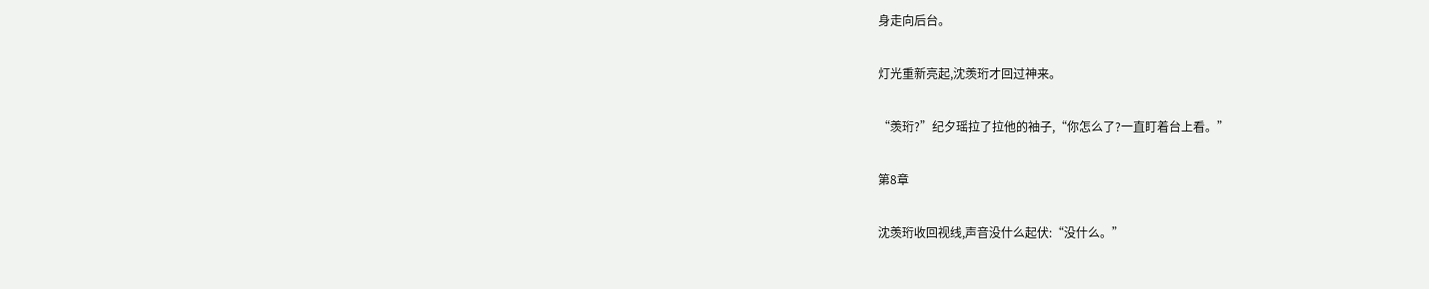身走向后台。

灯光重新亮起,沈羡珩才回过神来。

“羡珩?”纪夕瑶拉了拉他的袖子,“你怎么了?一直盯着台上看。”

第8章

沈羡珩收回视线,声音没什么起伏:“没什么。”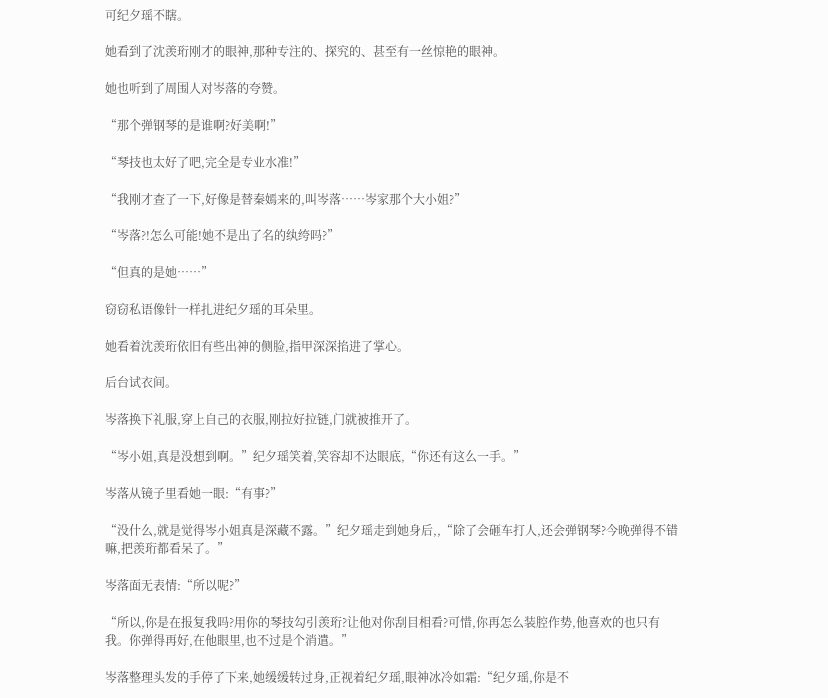可纪夕瑶不瞎。

她看到了沈羡珩刚才的眼神,那种专注的、探究的、甚至有一丝惊艳的眼神。

她也听到了周围人对岑落的夸赞。

“那个弹钢琴的是谁啊?好美啊!”

“琴技也太好了吧,完全是专业水准!”

“我刚才查了一下,好像是替秦嫣来的,叫岑落……岑家那个大小姐?”

“岑落?!怎么可能!她不是出了名的纨绔吗?”

“但真的是她……”

窃窃私语像针一样扎进纪夕瑶的耳朵里。

她看着沈羡珩依旧有些出神的侧脸,指甲深深掐进了掌心。

后台试衣间。

岑落换下礼服,穿上自己的衣服,刚拉好拉链,门就被推开了。

“岑小姐,真是没想到啊。”纪夕瑶笑着,笑容却不达眼底,“你还有这么一手。”

岑落从镜子里看她一眼:“有事?”

“没什么,就是觉得岑小姐真是深藏不露。”纪夕瑶走到她身后,,“除了会砸车打人,还会弹钢琴?今晚弹得不错嘛,把羡珩都看呆了。”

岑落面无表情:“所以呢?”

“所以,你是在报复我吗?用你的琴技勾引羡珩?让他对你刮目相看?可惜,你再怎么装腔作势,他喜欢的也只有我。你弹得再好,在他眼里,也不过是个消遣。”

岑落整理头发的手停了下来,她缓缓转过身,正视着纪夕瑶,眼神冰冷如霜:“纪夕瑶,你是不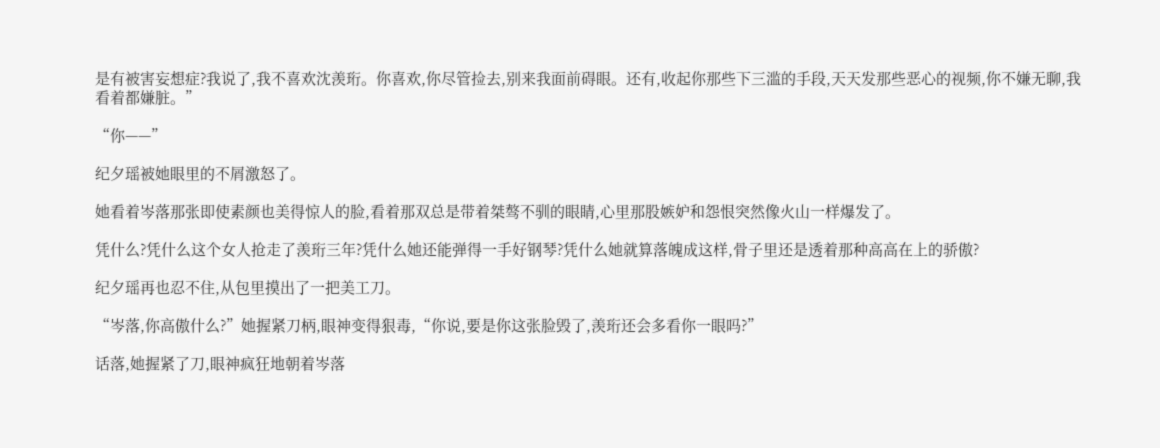是有被害妄想症?我说了,我不喜欢沈羡珩。你喜欢,你尽管捡去,别来我面前碍眼。还有,收起你那些下三滥的手段,天天发那些恶心的视频,你不嫌无聊,我看着都嫌脏。”

“你——”

纪夕瑶被她眼里的不屑激怒了。

她看着岑落那张即使素颜也美得惊人的脸,看着那双总是带着桀骜不驯的眼睛,心里那股嫉妒和怨恨突然像火山一样爆发了。

凭什么?凭什么这个女人抢走了羡珩三年?凭什么她还能弹得一手好钢琴?凭什么她就算落魄成这样,骨子里还是透着那种高高在上的骄傲?

纪夕瑶再也忍不住,从包里摸出了一把美工刀。

“岑落,你高傲什么?”她握紧刀柄,眼神变得狠毒,“你说,要是你这张脸毁了,羡珩还会多看你一眼吗?”

话落,她握紧了刀,眼神疯狂地朝着岑落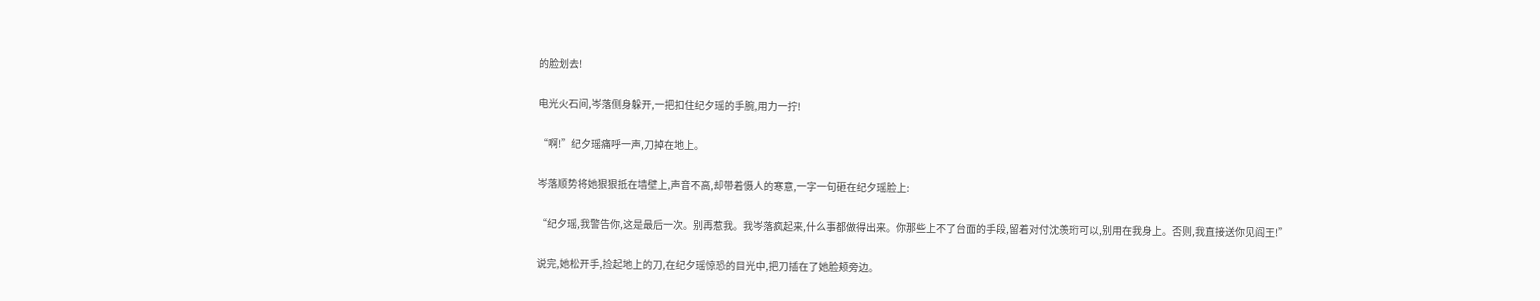的脸划去!

电光火石间,岑落侧身躲开,一把扣住纪夕瑶的手腕,用力一拧!

“啊!”纪夕瑶痛呼一声,刀掉在地上。

岑落顺势将她狠狠抵在墙壁上,声音不高,却带着慑人的寒意,一字一句砸在纪夕瑶脸上:

“纪夕瑶,我警告你,这是最后一次。别再惹我。我岑落疯起来,什么事都做得出来。你那些上不了台面的手段,留着对付沈羡珩可以,别用在我身上。否则,我直接送你见阎王!”

说完,她松开手,捡起地上的刀,在纪夕瑶惊恐的目光中,把刀插在了她脸颊旁边。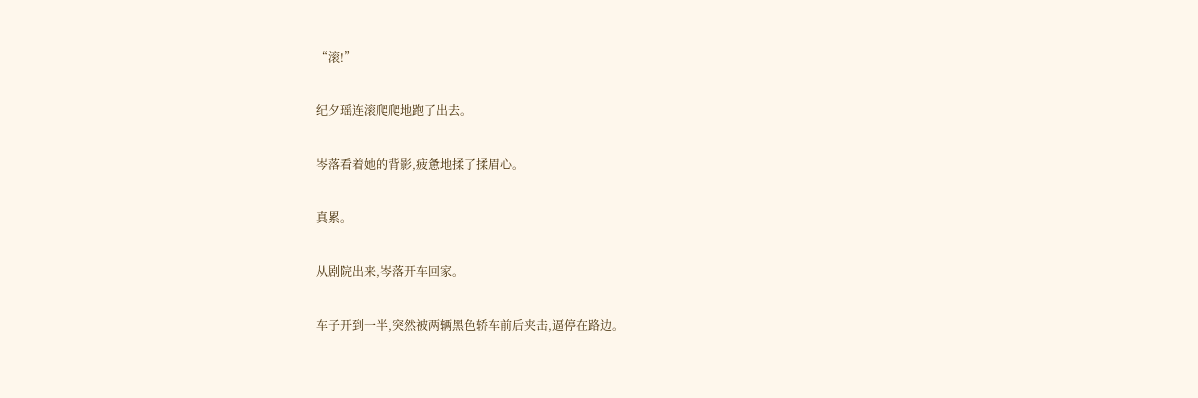“滚!”

纪夕瑶连滚爬爬地跑了出去。

岑落看着她的背影,疲惫地揉了揉眉心。

真累。

从剧院出来,岑落开车回家。

车子开到一半,突然被两辆黑色轿车前后夹击,逼停在路边。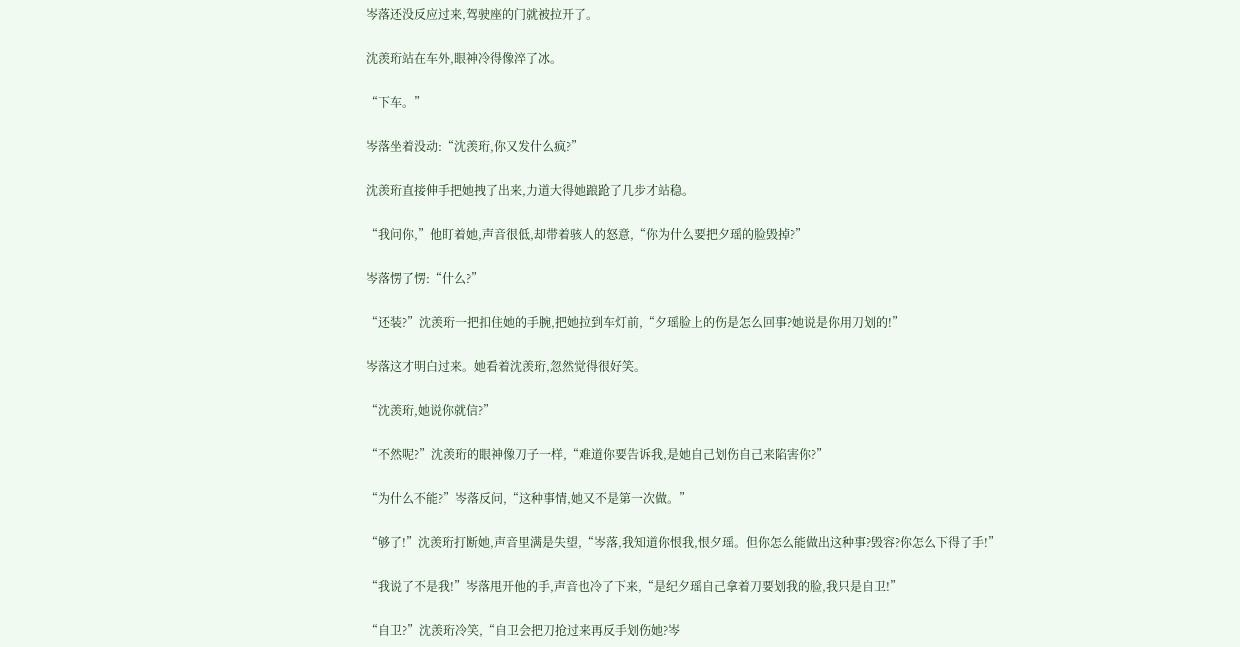岑落还没反应过来,驾驶座的门就被拉开了。

沈羡珩站在车外,眼神冷得像淬了冰。

“下车。”

岑落坐着没动:“沈羡珩,你又发什么疯?”

沈羡珩直接伸手把她拽了出来,力道大得她踉跄了几步才站稳。

“我问你,”他盯着她,声音很低,却带着骇人的怒意,“你为什么要把夕瑶的脸毁掉?”

岑落愣了愣:“什么?”

“还装?”沈羡珩一把扣住她的手腕,把她拉到车灯前,“夕瑶脸上的伤是怎么回事?她说是你用刀划的!”

岑落这才明白过来。她看着沈羡珩,忽然觉得很好笑。

“沈羡珩,她说你就信?”

“不然呢?”沈羡珩的眼神像刀子一样,“难道你要告诉我,是她自己划伤自己来陷害你?”

“为什么不能?”岑落反问,“这种事情,她又不是第一次做。”

“够了!”沈羡珩打断她,声音里满是失望,“岑落,我知道你恨我,恨夕瑶。但你怎么能做出这种事?毁容?你怎么下得了手!”

“我说了不是我!”岑落甩开他的手,声音也冷了下来,“是纪夕瑶自己拿着刀要划我的脸,我只是自卫!”

“自卫?”沈羡珩冷笑,“自卫会把刀抢过来再反手划伤她?岑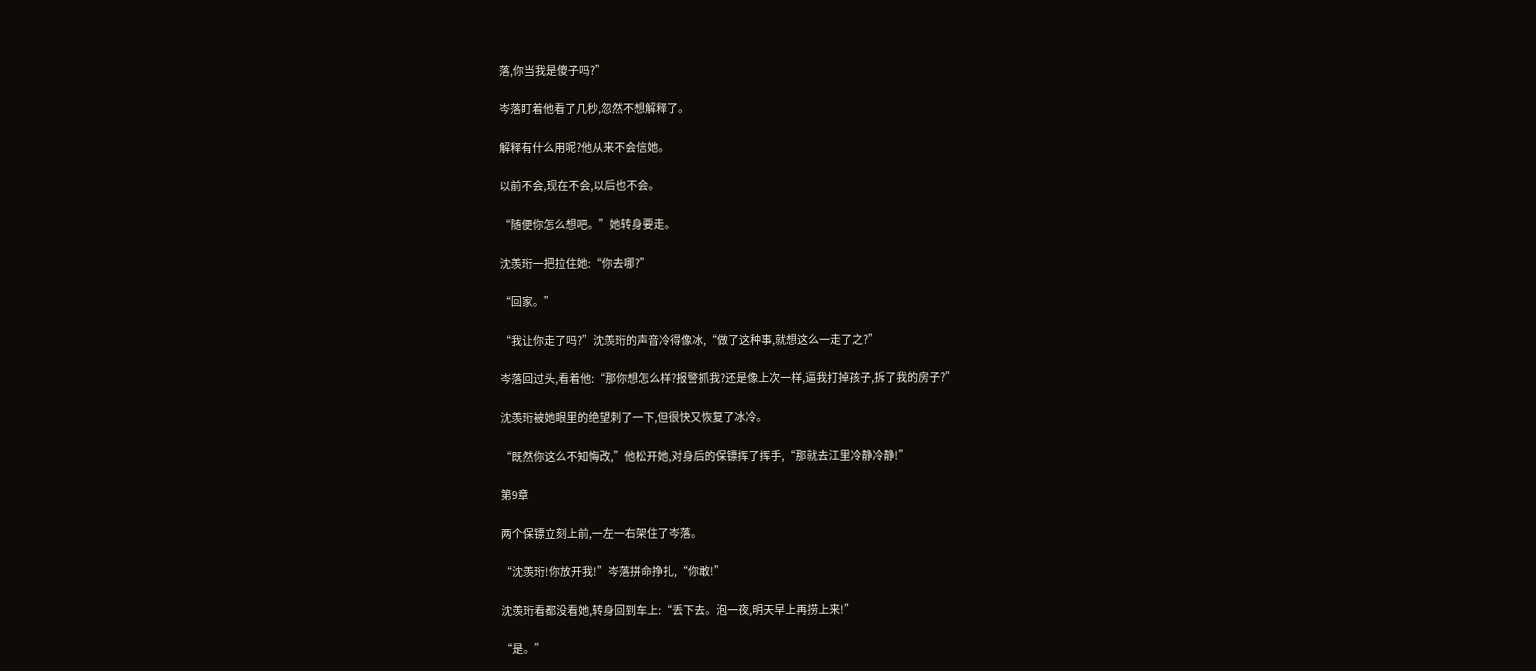落,你当我是傻子吗?”

岑落盯着他看了几秒,忽然不想解释了。

解释有什么用呢?他从来不会信她。

以前不会,现在不会,以后也不会。

“随便你怎么想吧。”她转身要走。

沈羡珩一把拉住她:“你去哪?”

“回家。”

“我让你走了吗?”沈羡珩的声音冷得像冰,“做了这种事,就想这么一走了之?”

岑落回过头,看着他:“那你想怎么样?报警抓我?还是像上次一样,逼我打掉孩子,拆了我的房子?”

沈羡珩被她眼里的绝望刺了一下,但很快又恢复了冰冷。

“既然你这么不知悔改,”他松开她,对身后的保镖挥了挥手,“那就去江里冷静冷静!”

第9章

两个保镖立刻上前,一左一右架住了岑落。

“沈羡珩!你放开我!”岑落拼命挣扎,“你敢!”

沈羡珩看都没看她,转身回到车上:“丢下去。泡一夜,明天早上再捞上来!”

“是。”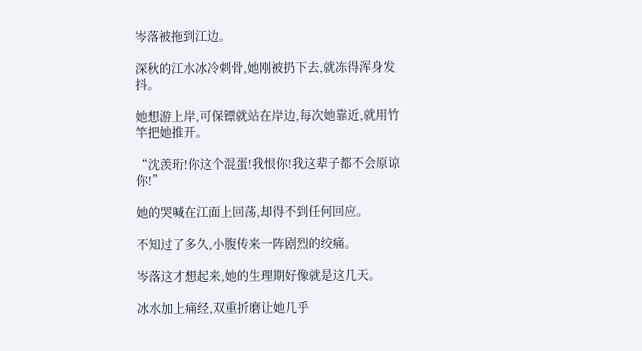岑落被拖到江边。

深秋的江水冰冷刺骨,她刚被扔下去,就冻得浑身发抖。

她想游上岸,可保镖就站在岸边,每次她靠近,就用竹竿把她推开。

“沈羡珩!你这个混蛋!我恨你!我这辈子都不会原谅你!”

她的哭喊在江面上回荡,却得不到任何回应。

不知过了多久,小腹传来一阵剧烈的绞痛。

岑落这才想起来,她的生理期好像就是这几天。

冰水加上痛经,双重折磨让她几乎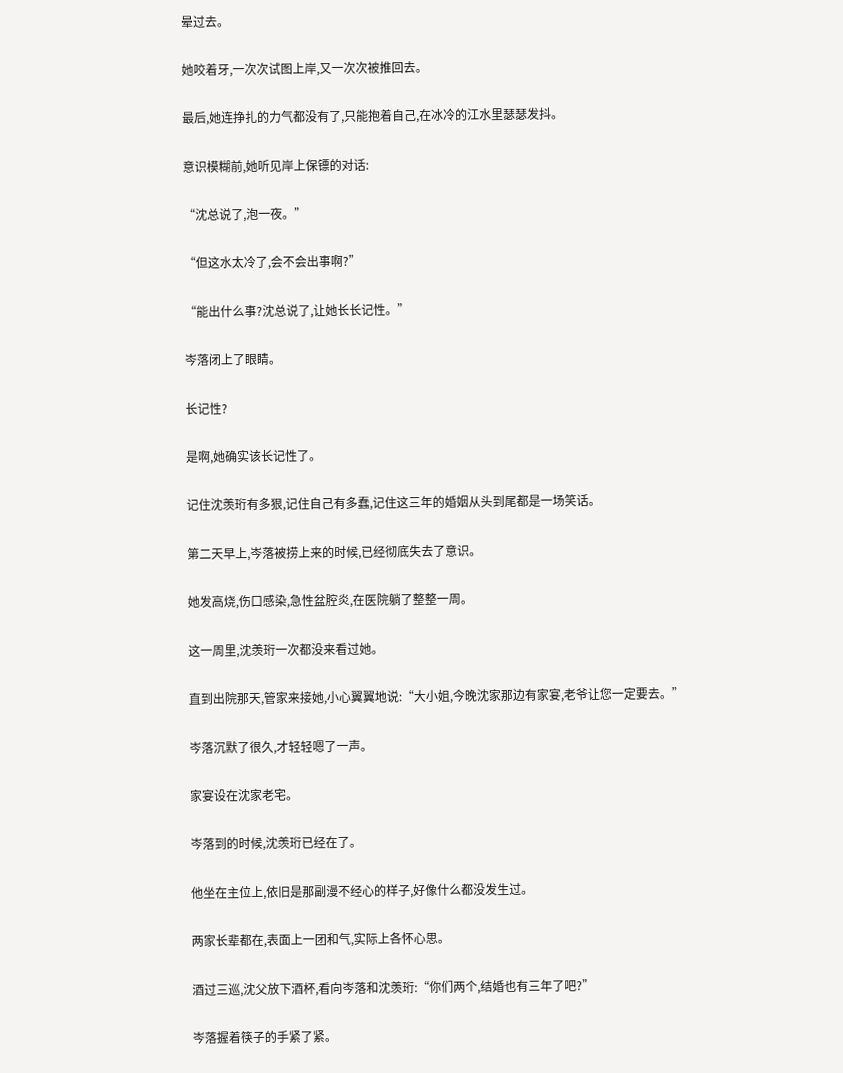晕过去。

她咬着牙,一次次试图上岸,又一次次被推回去。

最后,她连挣扎的力气都没有了,只能抱着自己,在冰冷的江水里瑟瑟发抖。

意识模糊前,她听见岸上保镖的对话:

“沈总说了,泡一夜。”

“但这水太冷了,会不会出事啊?”

“能出什么事?沈总说了,让她长长记性。”

岑落闭上了眼睛。

长记性?

是啊,她确实该长记性了。

记住沈羡珩有多狠,记住自己有多蠢,记住这三年的婚姻从头到尾都是一场笑话。

第二天早上,岑落被捞上来的时候,已经彻底失去了意识。

她发高烧,伤口感染,急性盆腔炎,在医院躺了整整一周。

这一周里,沈羡珩一次都没来看过她。

直到出院那天,管家来接她,小心翼翼地说:“大小姐,今晚沈家那边有家宴,老爷让您一定要去。”

岑落沉默了很久,才轻轻嗯了一声。

家宴设在沈家老宅。

岑落到的时候,沈羡珩已经在了。

他坐在主位上,依旧是那副漫不经心的样子,好像什么都没发生过。

两家长辈都在,表面上一团和气,实际上各怀心思。

酒过三巡,沈父放下酒杯,看向岑落和沈羡珩:“你们两个,结婚也有三年了吧?”

岑落握着筷子的手紧了紧。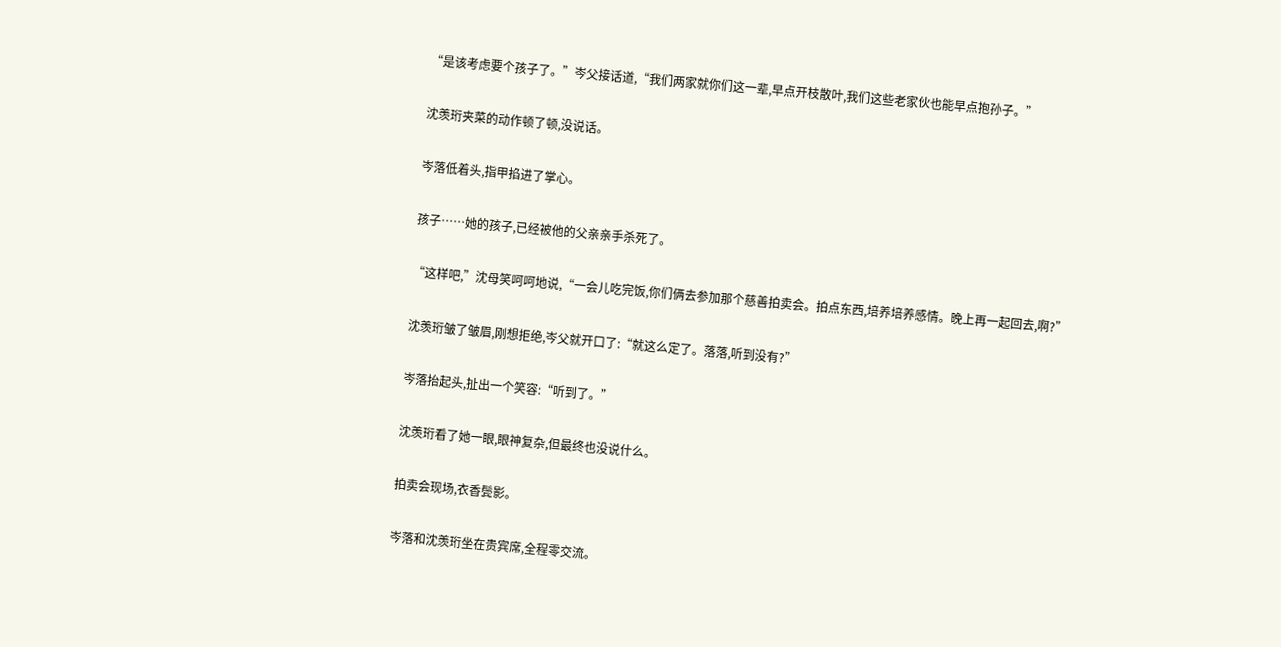“是该考虑要个孩子了。”岑父接话道,“我们两家就你们这一辈,早点开枝散叶,我们这些老家伙也能早点抱孙子。”

沈羡珩夹菜的动作顿了顿,没说话。

岑落低着头,指甲掐进了掌心。

孩子……她的孩子,已经被他的父亲亲手杀死了。

“这样吧,”沈母笑呵呵地说,“一会儿吃完饭,你们俩去参加那个慈善拍卖会。拍点东西,培养培养感情。晚上再一起回去,啊?”

沈羡珩皱了皱眉,刚想拒绝,岑父就开口了:“就这么定了。落落,听到没有?”

岑落抬起头,扯出一个笑容:“听到了。”

沈羡珩看了她一眼,眼神复杂,但最终也没说什么。

拍卖会现场,衣香鬓影。

岑落和沈羡珩坐在贵宾席,全程零交流。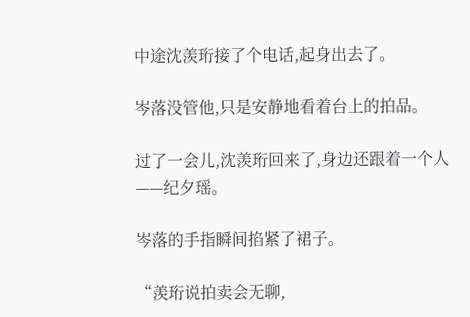中途沈羡珩接了个电话,起身出去了。

岑落没管他,只是安静地看着台上的拍品。

过了一会儿,沈羡珩回来了,身边还跟着一个人——纪夕瑶。

岑落的手指瞬间掐紧了裙子。

“羡珩说拍卖会无聊,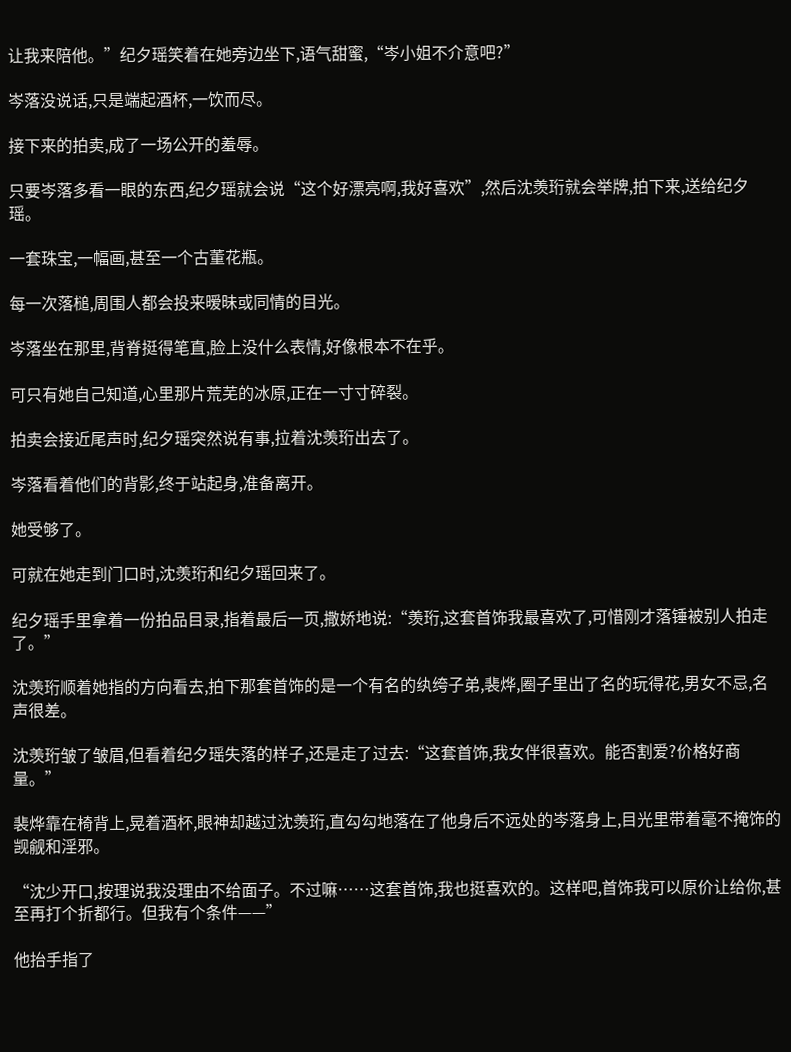让我来陪他。”纪夕瑶笑着在她旁边坐下,语气甜蜜,“岑小姐不介意吧?”

岑落没说话,只是端起酒杯,一饮而尽。

接下来的拍卖,成了一场公开的羞辱。

只要岑落多看一眼的东西,纪夕瑶就会说“这个好漂亮啊,我好喜欢”,然后沈羡珩就会举牌,拍下来,送给纪夕瑶。

一套珠宝,一幅画,甚至一个古董花瓶。

每一次落槌,周围人都会投来暧昧或同情的目光。

岑落坐在那里,背脊挺得笔直,脸上没什么表情,好像根本不在乎。

可只有她自己知道,心里那片荒芜的冰原,正在一寸寸碎裂。

拍卖会接近尾声时,纪夕瑶突然说有事,拉着沈羡珩出去了。

岑落看着他们的背影,终于站起身,准备离开。

她受够了。

可就在她走到门口时,沈羡珩和纪夕瑶回来了。

纪夕瑶手里拿着一份拍品目录,指着最后一页,撒娇地说:“羡珩,这套首饰我最喜欢了,可惜刚才落锤被别人拍走了。”

沈羡珩顺着她指的方向看去,拍下那套首饰的是一个有名的纨绔子弟,裴烨,圈子里出了名的玩得花,男女不忌,名声很差。

沈羡珩皱了皱眉,但看着纪夕瑶失落的样子,还是走了过去:“这套首饰,我女伴很喜欢。能否割爱?价格好商量。”

裴烨靠在椅背上,晃着酒杯,眼神却越过沈羡珩,直勾勾地落在了他身后不远处的岑落身上,目光里带着毫不掩饰的觊觎和淫邪。

“沈少开口,按理说我没理由不给面子。不过嘛……这套首饰,我也挺喜欢的。这样吧,首饰我可以原价让给你,甚至再打个折都行。但我有个条件——”

他抬手指了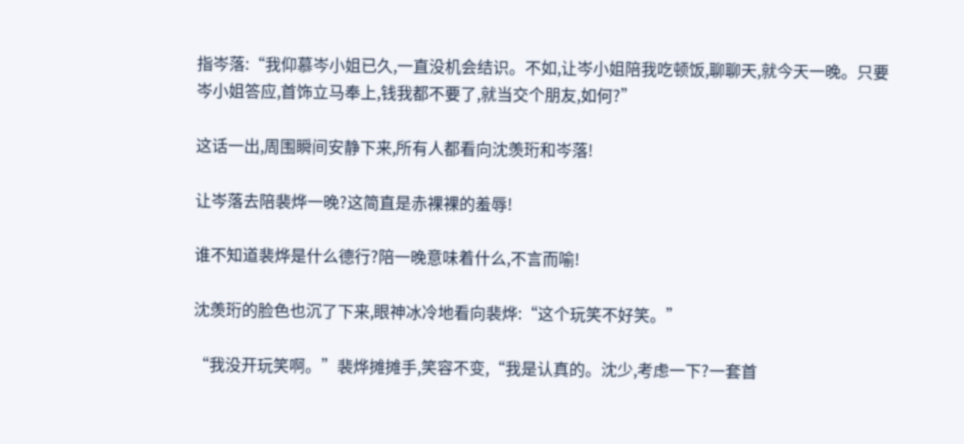指岑落:“我仰慕岑小姐已久,一直没机会结识。不如,让岑小姐陪我吃顿饭,聊聊天,就今天一晚。只要岑小姐答应,首饰立马奉上,钱我都不要了,就当交个朋友,如何?”

这话一出,周围瞬间安静下来,所有人都看向沈羡珩和岑落!

让岑落去陪裴烨一晚?这简直是赤裸裸的羞辱!

谁不知道裴烨是什么德行?陪一晚意味着什么,不言而喻!

沈羡珩的脸色也沉了下来,眼神冰冷地看向裴烨:“这个玩笑不好笑。”

“我没开玩笑啊。”裴烨摊摊手,笑容不变,“我是认真的。沈少,考虑一下?一套首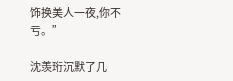饰换美人一夜,你不亏。”

沈羡珩沉默了几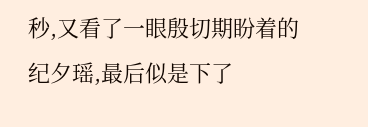秒,又看了一眼殷切期盼着的纪夕瑶,最后似是下了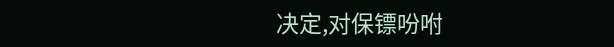决定,对保镖吩咐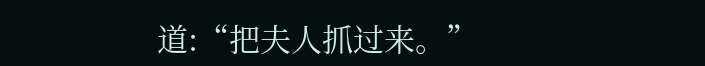道:“把夫人抓过来。”